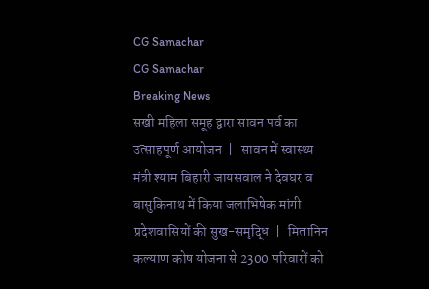CG Samachar
CG Samachar
Breaking News
सखी महिला समूह द्वारा सावन पर्व का उत्साहपूर्ण आयोजन  |   सावन में स्वास्थ्य मंत्री श्याम बिहारी जायसवाल ने देवघर व बासुकिनाथ में किया जलाभिषेक मांगी प्रदेशवासियों की सुख-समृद्धि  |   मितानिन कल्याण कोष योजना से 2300 परिवारों को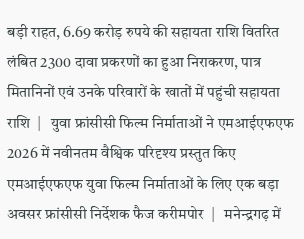बड़ी राहत, 6.69 करोड़ रुपये की सहायता राशि वितरित लंबित 2300 दावा प्रकरणों का हुआ निराकरण, पात्र मितानिनों एवं उनके परिवारों के खातों में पहुंची सहायता राशि  |   युवा फ्रांसीसी फिल्म निर्माताओं ने एमआईएफएफ 2026 में नवीनतम वैश्विक परिदृश्य प्रस्तुत किए एमआईएफएफ युवा फिल्म निर्माताओं के लिए एक बड़ा अवसर फ्रांसीसी निर्देशक फैज करीमपोर  |   मनेन्द्रगढ़ में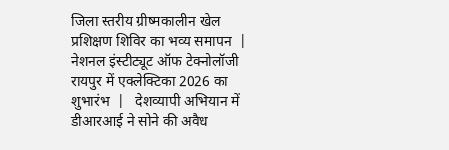जिला स्तरीय ग्रीष्मकालीन खेल प्रशिक्षण शिविर का भव्य समापन  |   नेशनल इंस्टीट्यूट ऑफ टेक्नोलॉजी रायपुर में एक्लेक्टिका 2026 का शुभारंभ  |   देशव्यापी अभियान में डीआरआई ने सोने की अवैध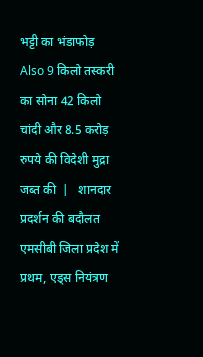भट्टी का भंडाफोड़ Also 9 किलो तस्करी का सोना 42 किलो चांदी और 8.5 करोड़ रुपये की विदेशी मुद्रा जब्त की  |   शानदार प्रदर्शन की बदौलत एमसीबी जिला प्रदेश में प्रथम, एड्स नियंत्रण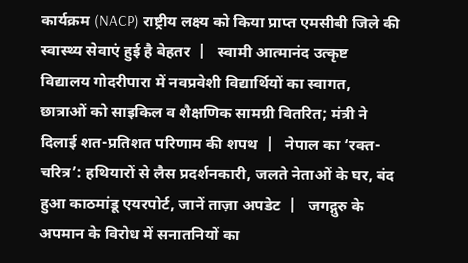कार्यक्रम (NACP) राष्ट्रीय लक्ष्य को किया प्राप्त एमसीबी जिले की स्वास्थ्य सेवाएं हुई है बेहतर  |   स्वामी आत्मानंद उत्कृष्ट विद्यालय गोदरीपारा में नवप्रवेशी विद्यार्थियों का स्वागत, छात्राओं को साइकिल व शैक्षणिक सामग्री वितरित; मंत्री ने दिलाई शत-प्रतिशत परिणाम की शपथ  |   नेपाल का ‘रक्त-चरित्र’: हथियारों से लैस प्रदर्शनकारी, जलते नेताओं के घर, बंद हुआ काठमांडू एयरपोर्ट, जानें ताज़ा अपडेट  |   जगद्गुरु के अपमान के विरोध में सनातनियों का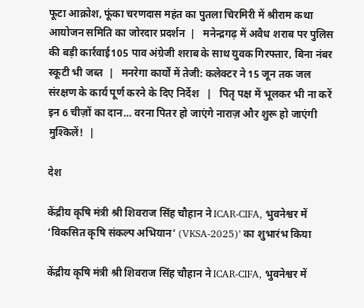फूटा आक्रोश, फूंका चरणदास महंत का पुतला चिरमिरी में श्रीराम कथा आयोजन समिति का जोरदार प्रदर्शन  |   मनेन्द्रगढ़ में अवैध शराब पर पुलिस की बड़ी कार्रवाई105 पाव अंग्रेजी शराब के साथ युवक गिरफ्तार, बिना नंबर स्कूटी भी जब्त  |   मनरेगा कार्यों में तेजी: कलेक्टर ने 15 जून तक जल संरक्षण के कार्य पूर्ण करने के दिए निर्देश   |   पितृ पक्ष में भूलकर भी ना करें इन 6 चीज़ों का दान… वरना पितर हो जाएंगे नाराज़ और शुरू हो जाएंगी मुश्किलें!  |

देश

केंद्रीय कृषि मंत्री श्री शिवराज सिंह चौहान ने ICAR-CIFA, भुवनेश्वर में ‘विकसित कृषि संकल्प अभियान’ (VKSA-2025)’ का शुभारंभ किया

केंद्रीय कृषि मंत्री श्री शिवराज सिंह चौहान ने ICAR-CIFA, भुवनेश्वर में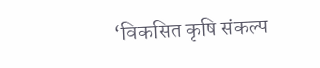‘विकसित कृषि संकल्प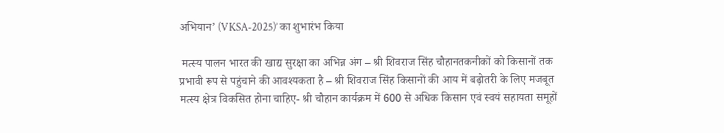अभियान’ (VKSA-2025)’ का शुभारंभ किया

 मत्स्य पालन भारत की खाद्य सुरक्षा का अभिन्न अंग – श्री शिवराज सिंह चौहानतकनीकों को किसानों तक प्रभावी रूप से पहुंचाने की आवश्यकता है – श्री शिवराज सिंह किसानों की आय में बढ़ोतरी के लिए मजबूत मत्स्य क्षेत्र विकसित होना चाहिए- श्री चौहान कार्यक्रम में 600 से अधिक किसान एवं स्वयं सहायता समूहों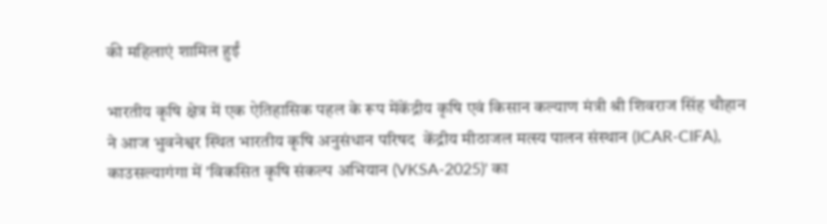की महिलाएं शामिल हुईं

भारतीय कृषि क्षेत्र में एक ऐतिहासिक पहल के रूप मेंकेंद्रीय कृषि एवं किसान कल्याण मंत्री श्री शिवराज सिंह चौहान ने आज भुवनेश्वर स्थित भारतीय कृषि अनुसंधान परिषद  केंद्रीय मीठाजल मत्स्य पालन संस्थान (ICAR-CIFA), काउसल्यागंगा में 'विकसित कृषि संकल्प अभियान (VKSA-2025)' का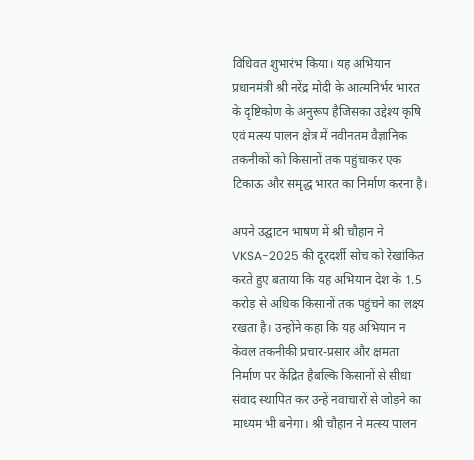विधिवत शुभारंभ किया। यह अभियान प्रधानमंत्री श्री नरेंद्र मोदी के आत्मनिर्भर भारत के दृष्टिकोण के अनुरूप हैजिसका उद्देश्य कृषि एवं मत्स्य पालन क्षेत्र में नवीनतम वैज्ञानिक तकनीकों को किसानों तक पहुंचाकर एक टिकाऊ और समृद्ध भारत का निर्माण करना है।

अपने उद्घाटन भाषण में श्री चौहान ने VKSA-2025 की दूरदर्शी सोच को रेखांकित करते हुए बताया कि यह अभियान देश के 1.5 करोड़ से अधिक किसानों तक पहुंचने का लक्ष्य रखता है। उन्होंने कहा कि यह अभियान न केवल तकनीकी प्रचार-प्रसार और क्षमता निर्माण पर केंद्रित हैबल्कि किसानों से सीधा संवाद स्थापित कर उन्हें नवाचारों से जोड़ने का माध्यम भी बनेगा। श्री चौहान ने मत्स्य पालन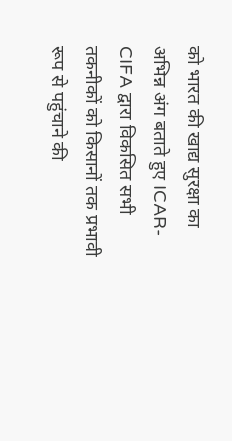को भारत की खाद्य सुरक्षा का अभिन्न अंग बताते हुए ICAR-CIFA द्वारा विकसित सभी तकनीकों को किसानों तक प्रभावी रूप से पहुंचाने की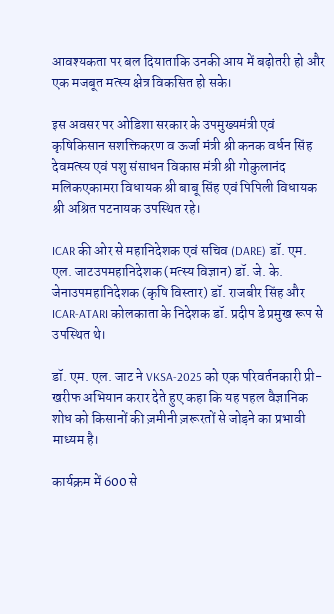आवश्यकता पर बल दियाताकि उनकी आय में बढ़ोतरी हो और एक मजबूत मत्स्य क्षेत्र विकसित हो सके।

इस अवसर पर ओडिशा सरकार के उपमुख्यमंत्री एवं कृषिकिसान सशक्तिकरण व ऊर्जा मंत्री श्री कनक वर्धन सिंह देवमत्स्य एवं पशु संसाधन विकास मंत्री श्री गोकुलानंद मलिकएकामरा विधायक श्री बाबू सिंह एवं पिपिली विधायक श्री अश्रित पटनायक उपस्थित रहे।

ICAR की ओर से महानिदेशक एवं सचिव (DARE) डॉ. एम. एल. जाटउपमहानिदेशक (मत्स्य विज्ञान) डॉ. जे. के. जेनाउपमहानिदेशक (कृषि विस्तार) डॉ. राजबीर सिंह और ICAR-ATARI कोलकाता के निदेशक डॉ. प्रदीप डे प्रमुख रूप से उपस्थित थे।

डॉ. एम. एल. जाट ने VKSA-2025 को एक परिवर्तनकारी प्री-खरीफ अभियान करार देते हुए कहा कि यह पहल वैज्ञानिक शोध को किसानों की ज़मीनी ज़रूरतों से जोड़ने का प्रभावी माध्यम है।

कार्यक्रम में 600 से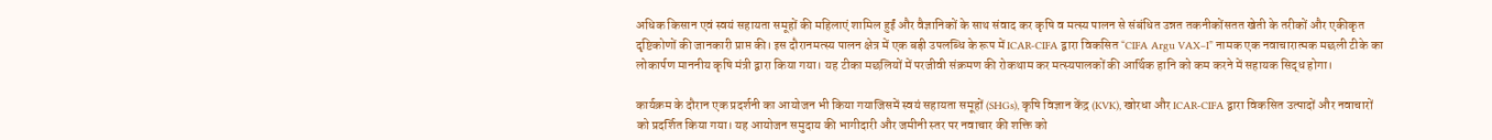अधिक किसान एवं स्वयं सहायता समूहों की महिलाएं शामिल हुईं और वैज्ञानिकों के साथ संवाद कर कृषि व मत्स्य पालन से संबंधित उन्नत तकनीकोंसतत खेती के तरीकों और एकीकृत दृष्टिकोणों की जानकारी प्राप्त की। इस दौरानमत्स्य पालन क्षेत्र में एक बड़ी उपलब्धि के रूप में ICAR-CIFA द्वारा विकसित “CIFA Argu VAX–I” नामक एक नवाचारात्मक मछली टीके का लोकार्पण माननीय कृषि मंत्री द्वारा किया गया। यह टीका मछलियों में परजीवी संक्रमण की रोकथाम कर मत्स्यपालकों की आर्थिक हानि को कम करने में सहायक सिद्ध होगा।

कार्यक्रम के दौरान एक प्रदर्शनी का आयोजन भी किया गयाजिसमें स्वयं सहायता समूहों (SHGs), कृषि विज्ञान केंद्र (KVK), खोरधा और ICAR-CIFA द्वारा विकसित उत्पादों और नवाचारों को प्रदर्शित किया गया। यह आयोजन समुदाय की भागीदारी और जमीनी स्तर पर नवाचार की शक्ति को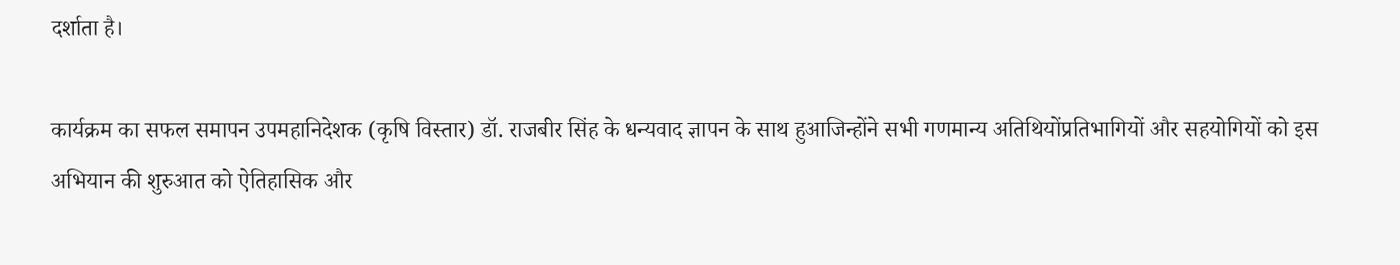दर्शाता है।

कार्यक्रम का सफल समापन उपमहानिदेशक (कृषि विस्तार) डॉ. राजबीर सिंह के धन्यवाद ज्ञापन के साथ हुआजिन्होंने सभी गणमान्य अतिथियोंप्रतिभागियों और सहयोगियों को इस अभियान की शुरुआत को ऐतिहासिक और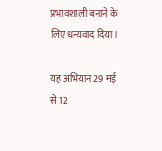प्रभावशाली बनाने के लिए धन्यवाद दिया।

यह अभियान 29 मई से 12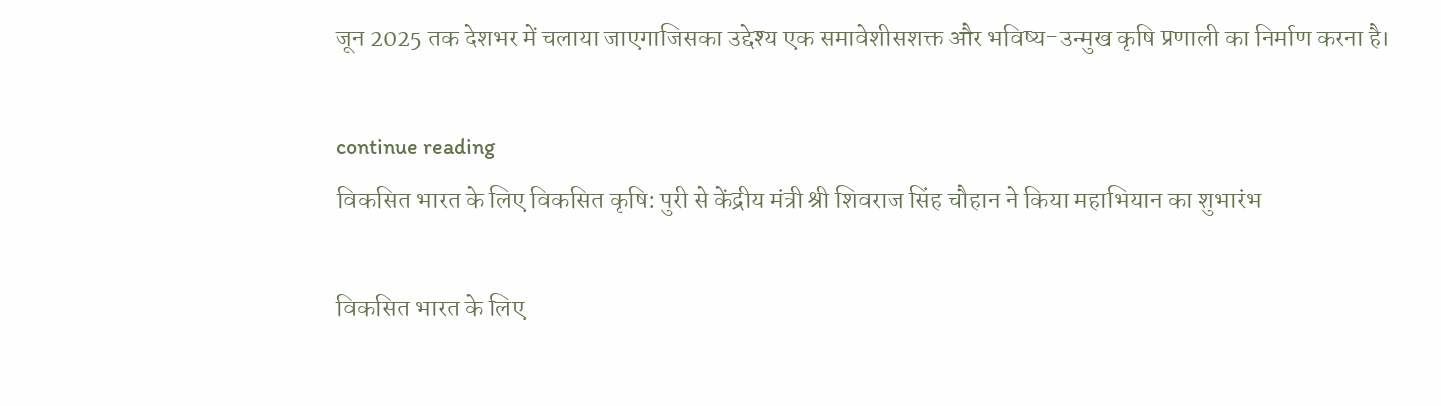जून 2025 तक देशभर में चलाया जाएगाजिसका उद्देश्य एक समावेशीसशक्त और भविष्य-उन्मुख कृषि प्रणाली का निर्माण करना है।

continue reading
विकसित भारत के लिए विकसित कृषि: पुरी से केंद्रीय मंत्री श्री शिवराज सिंह चौहान ने किया महाभियान का शुभारंभ

विकसित भारत के लिए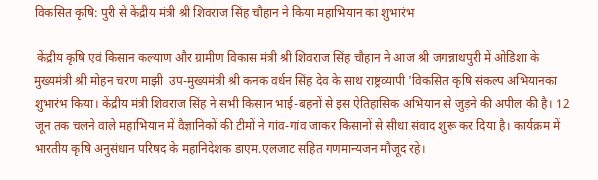विकसित कृषि: पुरी से केंद्रीय मंत्री श्री शिवराज सिंह चौहान ने किया महाभियान का शुभारंभ

 केंद्रीय कृषि एवं किसान कल्याण और ग्रामीण विकास मंत्री श्री शिवराज सिंह चौहान ने आज श्री जगन्नाथपुरी में ओडिशा के मुख्यमंत्री श्री मोहन चरण माझी  उप-मुख्यमंत्री श्री कनक वर्धन सिंह देव के साथ राष्ट्रव्यापी 'विकसित कृषि संकल्प अभियानका शुभारंभ किया। केंद्रीय मंत्री शिवराज सिंह ने सभी किसान भाई-बहनों से इस ऐतिहासिक अभियान से जुड़ने की अपील की है। 12 जून तक चलने वाले महाभियान में वैज्ञानिकों की टीमों ने गांव-गांव जाकर किसानों से सीधा संवाद शुरू कर दिया है। कार्यक्रम में भारतीय कृषि अनुसंधान परिषद के महानिदेशक डाएम.एलजाट सहित गणमान्यजन मौजूद रहे।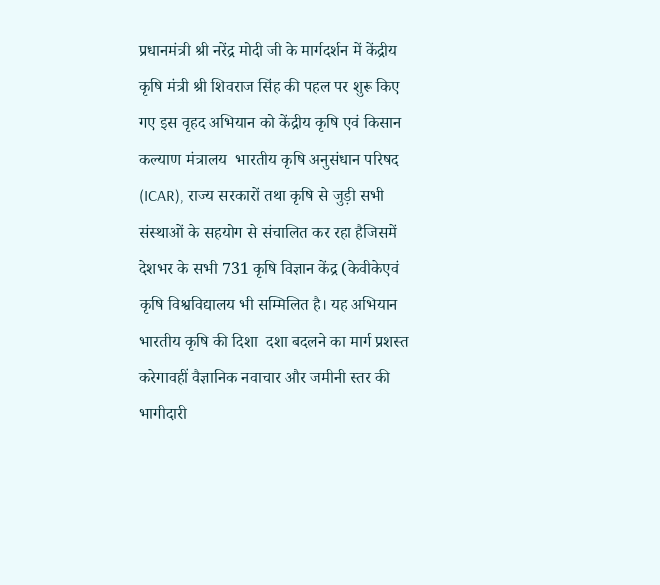प्रधानमंत्री श्री नरेंद्र मोदी जी के मार्गदर्शन में केंद्रीय कृषि मंत्री श्री शिवराज सिंह की पहल पर शुरू किए गए इस वृहद अभियान को केंद्रीय कृषि एवं किसान कल्याण मंत्रालय  भारतीय कृषि अनुसंधान परिषद (ICAR), राज्य सरकारों तथा कृषि से जुड़ी सभी संस्थाओं के सहयोग से संचालित कर रहा हैजिसमें देशभर के सभी 731 कृषि विज्ञान केंद्र (केवीकेएवं कृषि विश्वविद्यालय भी सम्मिलित है। यह अभियान भारतीय कृषि की दिशा  दशा बदलने का मार्ग प्रशस्त करेगावहीं वैज्ञानिक नवाचार और जमीनी स्तर की भागीदारी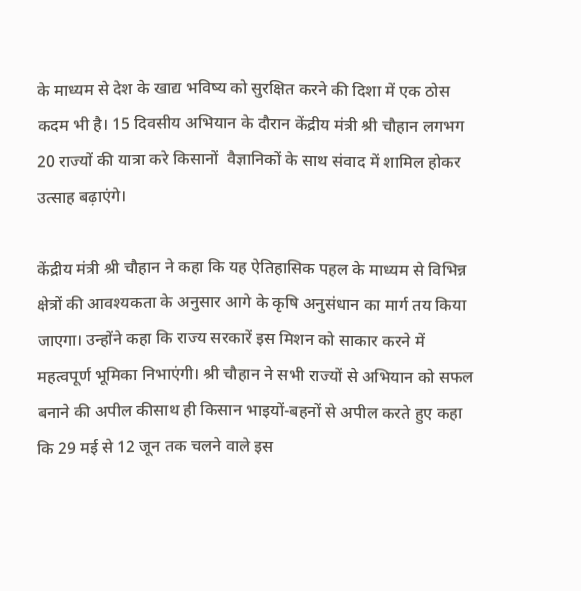के माध्यम से देश के खाद्य भविष्य को सुरक्षित करने की दिशा में एक ठोस कदम भी है। 15 दिवसीय अभियान के दौरान केंद्रीय मंत्री श्री चौहान लगभग 20 राज्यों की यात्रा करे किसानों  वैज्ञानिकों के साथ संवाद में शामिल होकर उत्साह बढ़ाएंगे।

केंद्रीय मंत्री श्री चौहान ने कहा कि यह ऐतिहासिक पहल के माध्यम से विभिन्न क्षेत्रों की आवश्यकता के अनुसार आगे के कृषि अनुसंधान का मार्ग तय किया जाएगा। उन्होंने कहा कि राज्य सरकारें इस मिशन को साकार करने में महत्वपूर्ण भूमिका निभाएंगी। श्री चौहान ने सभी राज्यों से अभियान को सफल बनाने की अपील कीसाथ ही किसान भाइयों-बहनों से अपील करते हुए कहा कि 29 मई से 12 जून तक चलने वाले इस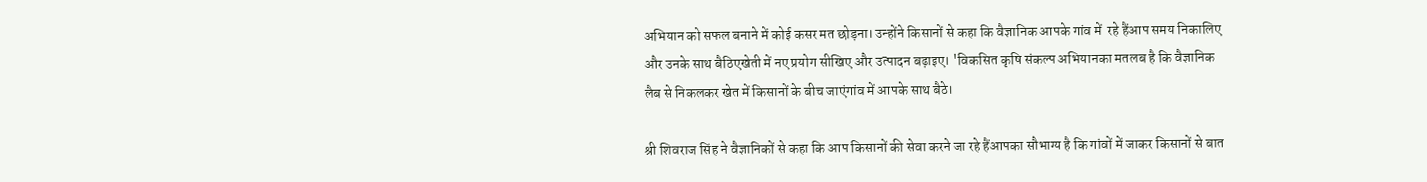अभियान को सफल बनाने में कोई कसर मत छोड़ना। उन्होंने किसानों से कहा कि वैज्ञानिक आपके गांव में  रहे हैंआप समय निकालिए और उनके साथ बैठिएखेती में नए प्रयोग सीखिए और उत्पादन बढ़ाइए। 'विकसित कृषि संकल्प अभियानका मतलब है कि वैज्ञानिक लैब से निकलकर खेत में किसानों के बीच जाएंगांव में आपके साथ बैठे।

श्री शिवराज सिंह ने वैज्ञानिकों से कहा कि आप किसानों की सेवा करने जा रहे हैंआपका सौभाग्य है कि गांवों में जाकर किसानों से बात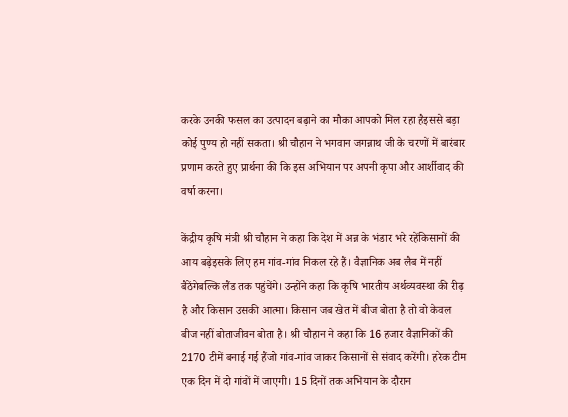करके उनकी फसल का उत्पादन बढ़ाने का मौका आपको मिल रहा हैइससे बड़ा कोई पुण्य हो नहीं सकता। श्री चौहान ने भगवान जगन्नाथ जी के चरणों में बारंबार प्रणाम करते हुए प्रार्थना की कि इस अभियान पर अपनी कृपा और आर्शीवाद की वर्षा करना।

केंद्रीय कृषि मंत्री श्री चौहान ने कहा कि देश में अन्न के भंडार भरे रहेंकिसानों की आय बढ़ेइसके लिए हम गांव-गांव निकल रहे हैं। वैज्ञानिक अब लैब में नहीं बैठेंगेबल्कि लैंड तक पहुंचेंगे। उन्होंने कहा कि कृषि भारतीय अर्थव्यवस्था की रीढ़ है और किसान उसकी आत्मा। किसान जब खेत में बीज बोता है तो वो केवल बीज नहीं बोताजीवन बोता है। श्री चौहान ने कहा कि 16 हजार वैज्ञानिकों की 2170 टीमें बनाई गई हैंजो गांव-गांव जाकर किसानों से संवाद करेंगी। हरेक टीम एक दिन में दो गांवों में जाएगी। 15 दिनों तक अभियान के दौरान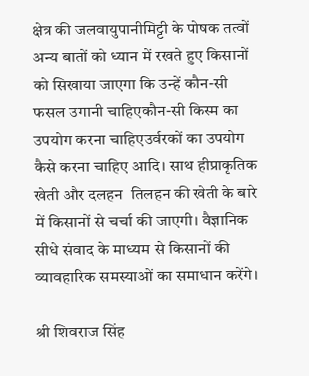क्षेत्र की जलवायुपानीमिट्टी के पोषक तत्वों  अन्य बातों को ध्यान में रखते हुए किसानों को सिखाया जाएगा कि उन्हें कौन-सी फसल उगानी चाहिएकौन-सी किस्म का उपयोग करना चाहिएउर्वरकों का उपयोग कैसे करना चाहिए आदि। साथ हीप्राकृतिक खेती और दलहन  तिलहन की खेती के बारे में किसानों से चर्चा की जाएगी। वैज्ञानिक सीधे संवाद के माध्यम से किसानों की व्यावहारिक समस्याओं का समाधान करेंगे।

श्री शिवराज सिंह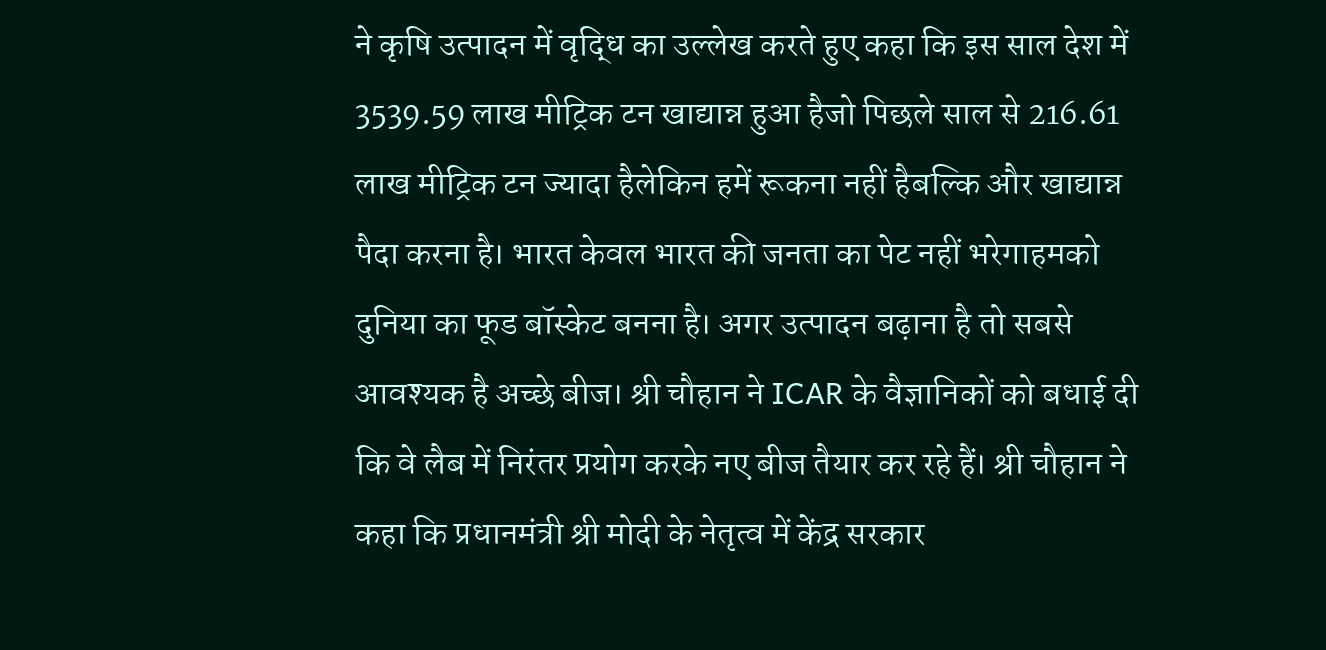ने कृषि उत्पादन में वृद्धि का उल्लेख करते हुए कहा कि इस साल देश में 3539.59 लाख मीट्रिक टन खाद्यान्न हुआ हैजो पिछले साल से 216.61 लाख मीट्रिक टन ज्यादा हैलेकिन हमें रूकना नहीं हैबल्कि और खाद्यान्न पैदा करना है। भारत केवल भारत की जनता का पेट नहीं भरेगाहमको दुनिया का फूड बॉस्केट बनना है। अगर उत्पादन बढ़ाना है तो सबसे आवश्यक है अच्छे बीज। श्री चौहान ने ICAR के वैज्ञानिकों को बधाई दी कि वे लैब में निरंतर प्रयोग करके नए बीज तैयार कर रहे हैं। श्री चौहान ने कहा कि प्रधानमंत्री श्री मोदी के नेतृत्व में केंद्र सरकार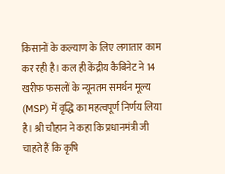किसानों के कल्याण के लिए लगातार काम कर रही है। कल ही केंद्रीय कैबिनेट ने 14 खरीफ फसलों के न्यूनतम समर्थन मूल्य (MSP) में वृद्धि का महत्वपूर्ण निर्णय लिया है। श्री चौहान ने कहा कि प्रधानमंत्री जी चाहते हैं कि कृषि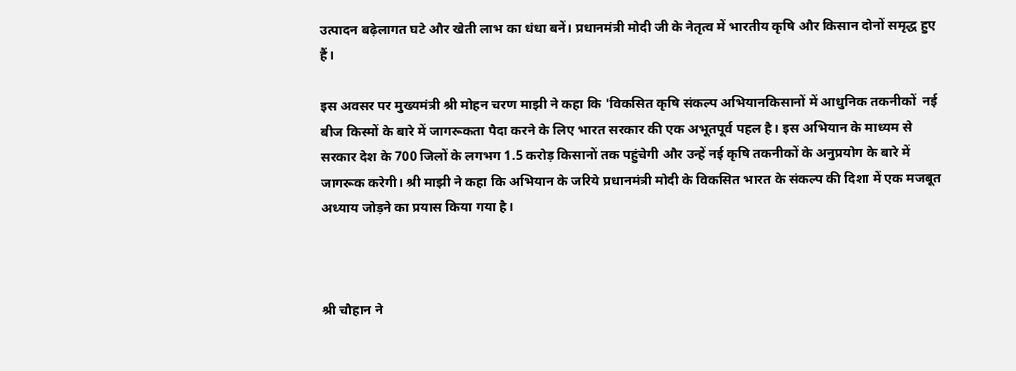उत्पादन बढ़ेलागत घटे और खेती लाभ का धंधा बनें। प्रधानमंत्री मोदी जी के नेतृत्व में भारतीय कृषि और किसान दोनों समृद्ध हुए हैं।

इस अवसर पर मुख्यमंत्री श्री मोहन चरण माझी ने कहा कि 'विकसित कृषि संकल्प अभियानकिसानों में आधुनिक तकनीकों  नई बीज किस्मों के बारे में जागरूकता पैदा करने के लिए भारत सरकार की एक अभूतपूर्व पहल है। इस अभियान के माध्यम से सरकार देश के 700 जिलों के लगभग 1.5 करोड़ किसानों तक पहुंचेगी और उन्हें नई कृषि तकनीकों के अनुप्रयोग के बारे में जागरूक करेगी। श्री माझी ने कहा कि अभियान के जरिये प्रधानमंत्री मोदी के विकसित भारत के संकल्प की दिशा में एक मजबूत अध्याय जोड़ने का प्रयास किया गया है।



श्री चौहान ने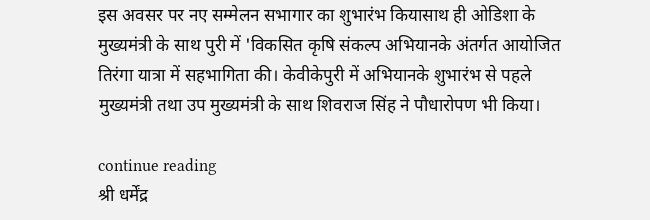इस अवसर पर नए सम्मेलन सभागार का शुभारंभ कियासाथ ही ओडिशा के मुख्यमंत्री के साथ पुरी में 'विकसित कृषि संकल्प अभियानके अंतर्गत आयोजित तिरंगा यात्रा में सहभागिता की। केवीकेपुरी में अभियानके शुभारंभ से पहले मुख्यमंत्री तथा उप मुख्यमंत्री के साथ शिवराज सिंह ने पौधारोपण भी किया।

continue reading
श्री धर्मेंद्र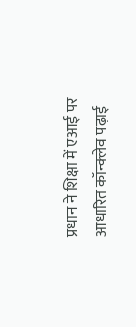प्रधान ने शिक्षा में एआई पर आधारित कॉन्क्लेव पढ़ाई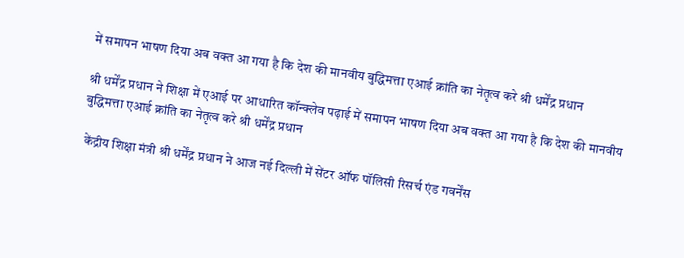में समापन भाषण दिया अब वक्त आ गया है कि देश की मानवीय बुद्धिमत्ता एआई क्रांति का नेतृत्व करे श्री धर्मेंद्र प्रधान

श्री धर्मेंद्र प्रधान ने शिक्षा में एआई पर आधारित कॉन्क्लेव पढ़ाई में समापन भाषण दिया अब वक्त आ गया है कि देश की मानवीय बुद्धिमत्ता एआई क्रांति का नेतृत्व करे श्री धर्मेंद्र प्रधान

 केंद्रीय शिक्षा मंत्री श्री धर्मेंद्र प्रधान ने आज नई दिल्ली में सेंटर ऑफ पॉलिसी रिसर्च एंड गवर्नेंस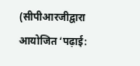(सीपीआरजीद्वारा आयोजित ‘पढ़ाई: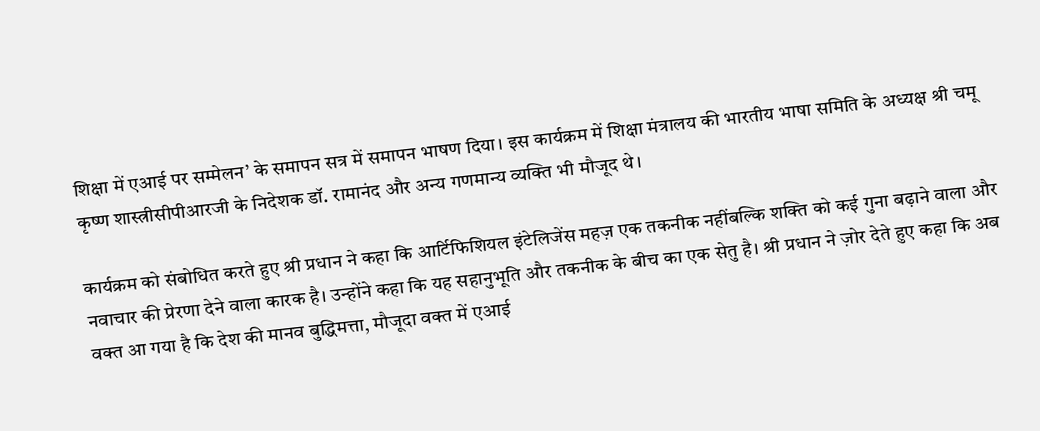शिक्षा में एआई पर सम्मेलन’ के समापन सत्र में समापन भाषण दिया। इस कार्यक्रम में शिक्षा मंत्रालय की भारतीय भाषा समिति के अध्यक्ष श्री चमू कृष्ण शास्त्रीसीपीआरजी के निदेशक डॉ. रामानंद और अन्य गणमान्य व्यक्ति भी मौजूद थे।

कार्यक्रम को संबोधित करते हुए श्री प्रधान ने कहा कि आर्टिफिशियल इंटेलिजेंस महज़ एक तकनीक नहींबल्कि शक्ति को कई गुना बढ़ाने वाला और नवाचार की प्रेरणा देने वाला कारक है। उन्होंने कहा कि यह सहानुभूति और तकनीक के बीच का एक सेतु है। श्री प्रधान ने ज़ोर देते हुए कहा कि अब वक्त आ गया है कि देश की मानव बुद्धिमत्ता, मौजूदा वक्त में एआई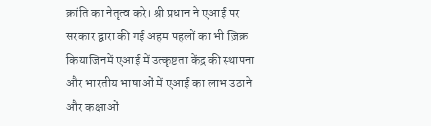क्रांति का नेतृत्व करे। श्री प्रधान ने एआई पर सरकार द्वारा की गई अहम पहलों का भी ज़िक्र कियाजिनमें एआई में उत्कृष्टता केंद्र की स्थापना और भारतीय भाषाओं में एआई का लाभ उठाने और कक्षाओं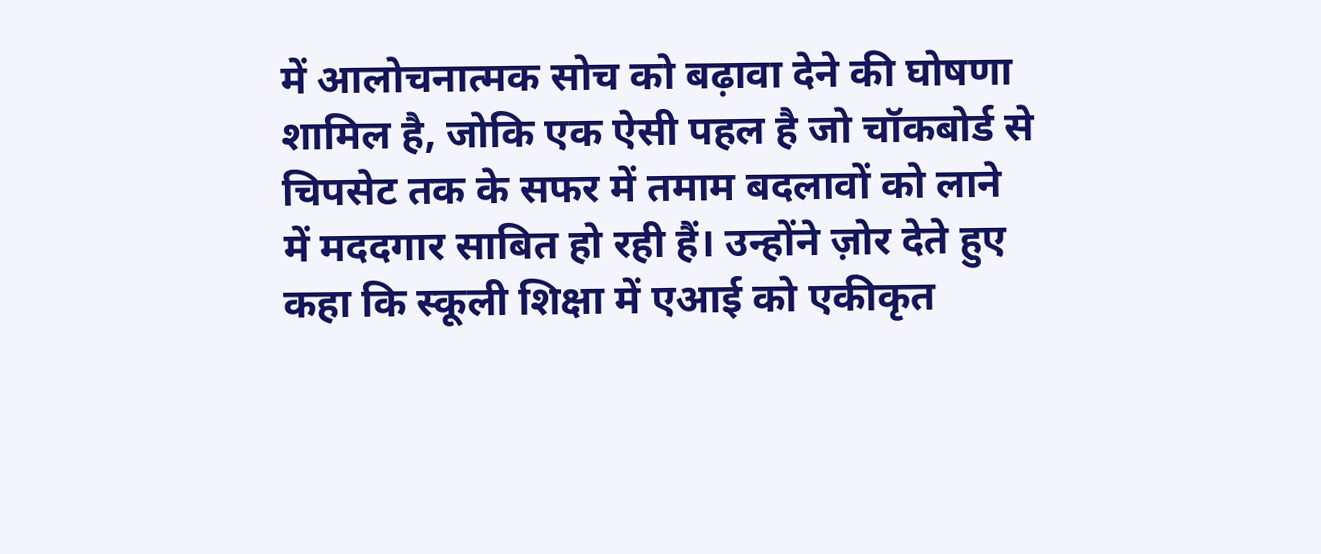में आलोचनात्मक सोच को बढ़ावा देने की घोषणा शामिल है, जोकि एक ऐसी पहल है जो चॉकबोर्ड से चिपसेट तक के सफर में तमाम बदलावों को लाने में मददगार साबित हो रही हैं। उन्होंने ज़ोर देते हुए कहा कि स्कूली शिक्षा में एआई को एकीकृत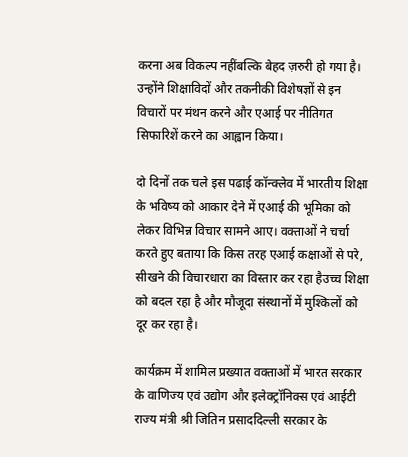करना अब विकल्प नहींबल्कि बेहद ज़रुरी हो गया है। उन्होंने शिक्षाविदों और तकनीकी विशेषज्ञों से इन विचारों पर मंथन करने और एआई पर नीतिगत सिफारिशें करने का आह्वान किया।

दो दिनों तक चले इस पढाई कॉन्क्लेव में भारतीय शिक्षा के भविष्य को आकार देने में एआई की भूमिका को लेकर विभिन्न विचार सामने आए। वक्ताओं ने चर्चा करते हुए बताया कि किस तरह एआई कक्षाओं से परे, सीखने की विचारधारा का विस्तार कर रहा हैउच्च शिक्षा को बदल रहा है और मौजूदा संस्थानों में मुश्किलों को दूर कर रहा है।

कार्यक्रम में शामिल प्रख्यात वक्ताओं में भारत सरकार के वाणिज्य एवं उद्योग और इलेक्ट्रॉनिक्स एवं आईटी राज्य मंत्री श्री जितिन प्रसाददिल्ली सरकार के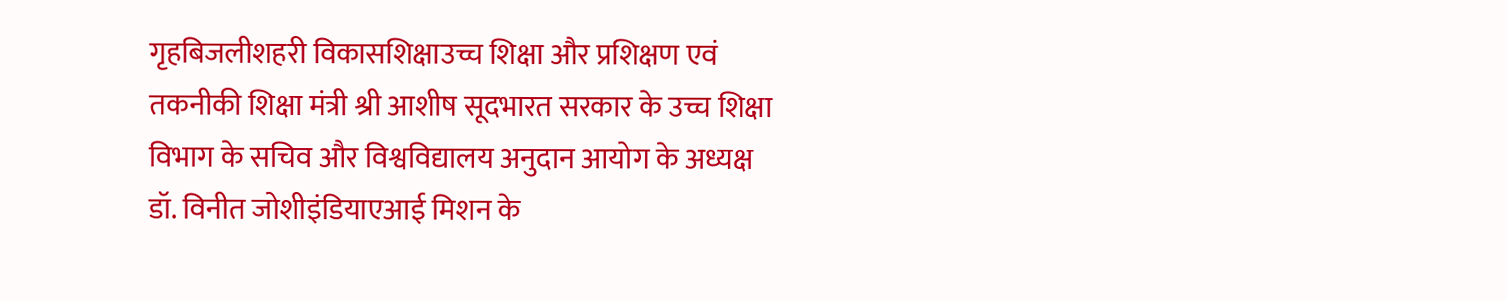गृहबिजलीशहरी विकासशिक्षाउच्च शिक्षा और प्रशिक्षण एवं तकनीकी शिक्षा मंत्री श्री आशीष सूदभारत सरकार के उच्च शिक्षा विभाग के सचिव और विश्वविद्यालय अनुदान आयोग के अध्यक्ष डॉ. विनीत जोशीइंडियाएआई मिशन के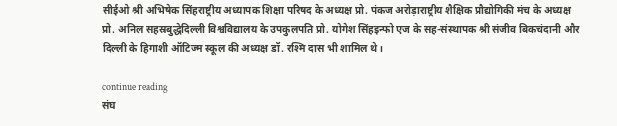सीईओ श्री अभिषेक सिंहराष्ट्रीय अध्यापक शिक्षा परिषद के अध्यक्ष प्रो. पंकज अरोड़ाराष्ट्रीय शैक्षिक प्रौद्योगिकी मंच के अध्यक्ष प्रो. अनिल सहस्रबुद्धेदिल्ली विश्वविद्यालय के उपकुलपति प्रो. योगेश सिंहइन्फो एज के सह-संस्थापक श्री संजीव बिकचंदानी और दिल्ली के हिगाशी ऑटिज्म स्कूल की अध्यक्ष डॉ. रश्मि दास भी शामिल थे।

continue reading
संघ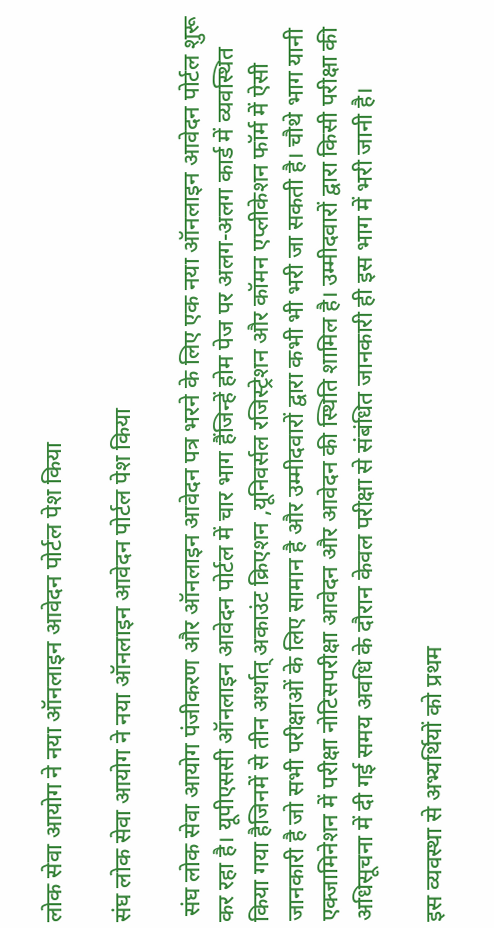लोक सेवा आयोग ने नया ऑनलाइन आवेदन पोर्टल पेश किया

संघ लोक सेवा आयोग ने नया ऑनलाइन आवेदन पोर्टल पेश किया

 संघ लोक सेवा आयोग पंजीकरण और ऑनलाइन आवेदन पत्र भरने के लिए एक नया ऑनलाइन आवेदन पोर्टल शुरू कर रहा है। यूपीएससी ऑनलाइन आवेदन पोर्टल में चार भाग हैंजिन्हें होम पेज पर अलग-अलग कार्ड में व्यवस्थित किया गया हैजिनमें से तीन अर्थात् अकाउंट क्रिएशन ,यूनिवर्सल रजिस्ट्रेशन और कॉमन एप्लीकेशन फॉर्म में ऐसी जानकारी है जो सभी परीक्षाओं के लिए सामान है और उम्मीदवारों द्वारा कभी भी भरी जा सकती है। चौथे भाग यानी एक्जामिनेशन में परीक्षा नोटिसपरीक्षा आवेदन और आवेदन की स्थिति शामिल है। उम्मीदवारों द्वारा किसी परीक्षा की अधिसूचना में दी गई समय अवधि के दौरान केवल परीक्षा से संबंधित जानकारी ही इस भाग में भरी जानी है।

इस व्यवस्था से अभ्यर्थियों को प्रथम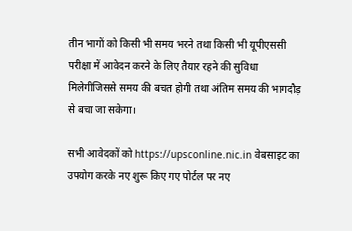तीन भागों को किसी भी समय भरने तथा किसी भी यूपीएससी परीक्षा में आवेदन करने के लिए तैयार रहने की सुविधा मिलेगीजिससे समय की बचत होगी तथा अंतिम समय की भागदौड़ से बचा जा सकेगा।

सभी आवेदकों को https://upsconline.nic.in वेबसाइट का उपयोग करके नए शुरू किए गए पोर्टल पर नए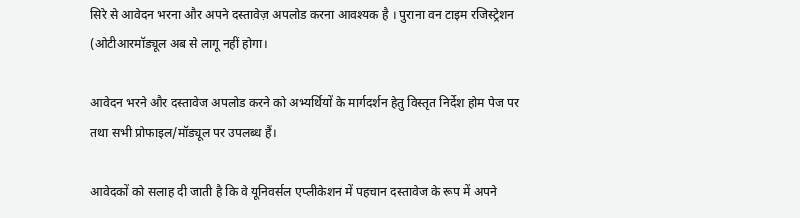सिरे से आवेदन भरना और अपने दस्तावेज़ अपलोड करना आवश्यक है । पुराना वन टाइम रजिस्ट्रेशन (ओटीआरमॉड्यूल अब से लागू नहीं होगा।

आवेदन भरने और दस्तावेज अपलोड करने को अभ्यर्थियों के मार्गदर्शन हेतु विस्तृत निर्देश होम पेज पर तथा सभी प्रोफाइल/मॉड्यूल पर उपलब्ध हैं।

आवेदकों को सलाह दी जाती है कि वे यूनिवर्सल एप्लीकेशन में पहचान दस्तावेज के रूप में अपने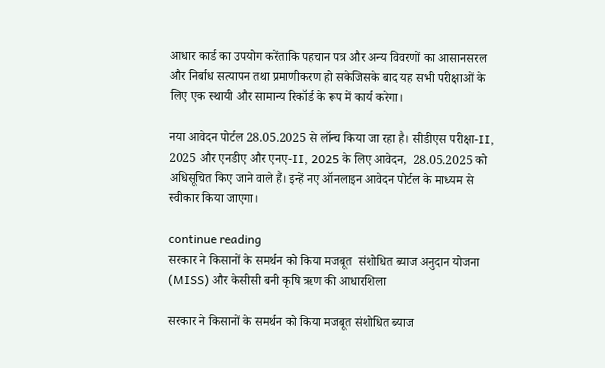आधार कार्ड का उपयोग करेंताकि पहचान पत्र और अन्य विवरणों का आसानसरल और निर्बाध सत्यापन तथा प्रमाणीकरण हो सकेजिसके बाद यह सभी परीक्षाओं के लिए एक स्थायी और सामान्य रिकॉर्ड के रूप में कार्य करेगा।

नया आवेदन पोर्टल 28.05.2025 से लॉन्च किया जा रहा है। सीडीएस परीक्षा-II, 2025 और एनडीए और एनए-II, 2025 के लिए आवेदन,  28.05.2025 को अधिसूचित किए जाने वाले हैं। इन्हें नए ऑनलाइन आवेदन पोर्टल के माध्यम से स्वीकार किया जाएगा।

continue reading
सरकार ने किसानों के समर्थन को किया मजबूत  संशोधित ब्याज अनुदान योजना (MISS) और केसीसी बनी कृषि ऋण की आधारशिला

सरकार ने किसानों के समर्थन को किया मजबूत संशोधित ब्याज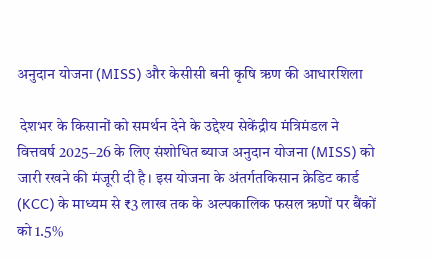अनुदान योजना (MISS) और केसीसी बनी कृषि ऋण की आधारशिला

 देशभर के किसानों को समर्थन देने के उद्देश्य सेकेंद्रीय मंत्रिमंडल ने वित्तवर्ष 2025–26 के लिए संशोधित ब्याज अनुदान योजना (MISS) को जारी रखने की मंजूरी दी है। इस योजना के अंतर्गतकिसान क्रेडिट कार्ड (KCC) के माध्यम से ₹3 लाख तक के अल्पकालिक फसल ऋणों पर बैंकों को 1.5%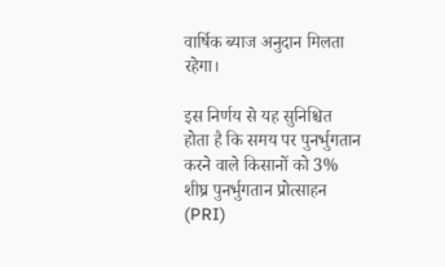वार्षिक ब्याज अनुदान मिलता रहेगा।

इस निर्णय से यह सुनिश्चित होता है कि समय पर पुनर्भुगतान करने वाले किसानों को 3%  शीघ्र पुनर्भुगतान प्रोत्साहन (PRI)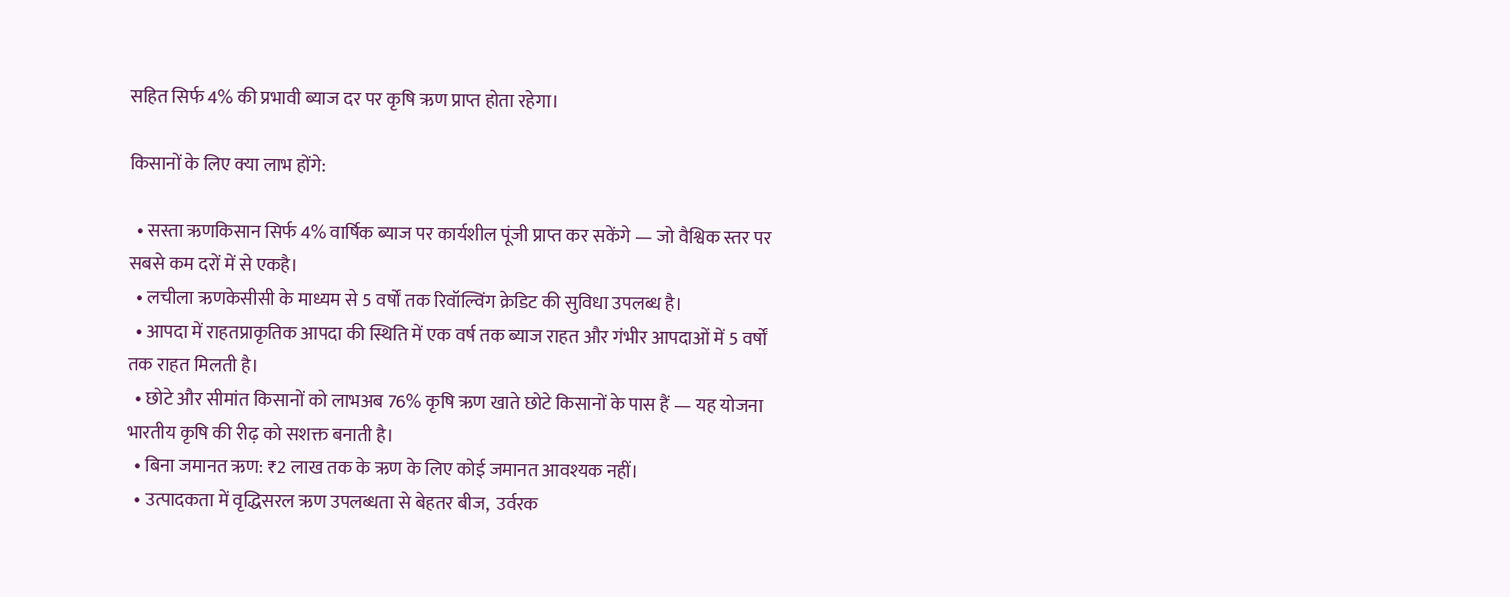सहित सिर्फ 4% की प्रभावी ब्याज दर पर कृषि ऋण प्राप्त होता रहेगा।

किसानों के लिए क्या लाभ होंगे:

  • सस्ता ऋणकिसान सिर्फ 4% वार्षिक ब्याज पर कार्यशील पूंजी प्राप्त कर सकेंगे — जो वैश्विक स्तर पर सबसे कम दरों में से एकहै।
  • लचीला ऋणकेसीसी के माध्यम से 5 वर्षों तक रिवॉल्विंग क्रेडिट की सुविधा उपलब्ध है।
  • आपदा में राहतप्राकृतिक आपदा की स्थिति में एक वर्ष तक ब्याज राहत और गंभीर आपदाओं में 5 वर्षों तक राहत मिलती है।
  • छोटे और सीमांत किसानों को लाभअब 76% कृषि ऋण खाते छोटे किसानों के पास हैं — यह योजना भारतीय कृषि की रीढ़ को सशक्त बनाती है।
  • बिना जमानत ऋण: ₹2 लाख तक के ऋण के लिए कोई जमानत आवश्यक नहीं।
  • उत्पादकता में वृद्धिसरल ऋण उपलब्धता से बेहतर बीज,  उर्वरक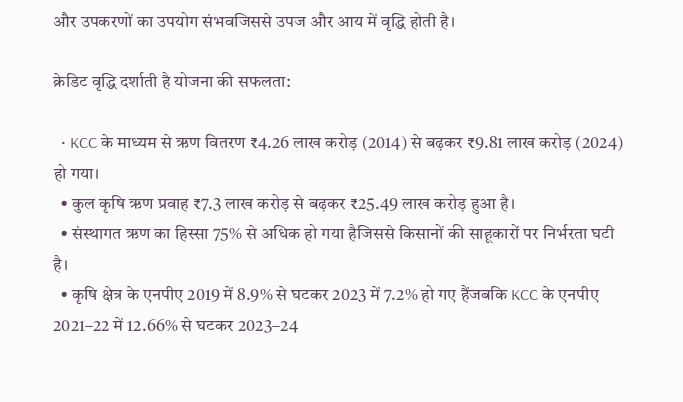और उपकरणों का उपयोग संभवजिससे उपज और आय में वृद्धि होती है।

क्रेडिट वृद्धि दर्शाती है योजना की सफलता:

  • KCC के माध्यम से ऋण वितरण ₹4.26 लाख करोड़ (2014) से बढ़कर ₹9.81 लाख करोड़ (2024) हो गया।
  • कुल कृषि ऋण प्रवाह ₹7.3 लाख करोड़ से बढ़कर ₹25.49 लाख करोड़ हुआ है।
  • संस्थागत ऋण का हिस्सा 75% से अधिक हो गया हैजिससे किसानों की साहूकारों पर निर्भरता घटी है।
  • कृषि क्षेत्र के एनपीए 2019 में 8.9% से घटकर 2023 में 7.2% हो गए हैंजबकि KCC के एनपीए 2021–22 में 12.66% से घटकर 2023–24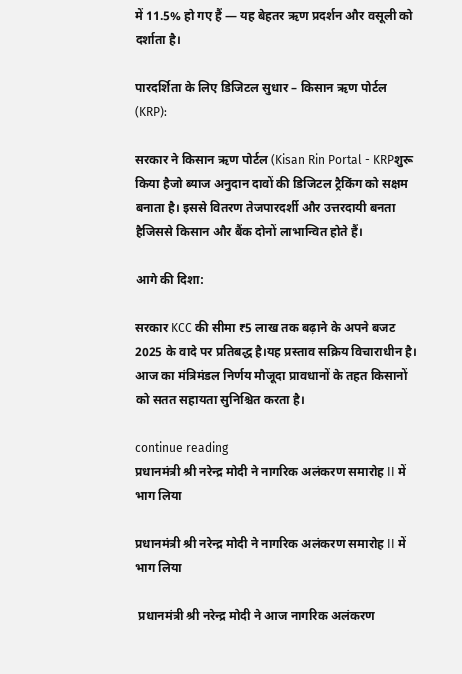में 11.5% हो गए हैं — यह बेहतर ऋण प्रदर्शन और वसूली को दर्शाता है।

पारदर्शिता के लिए डिजिटल सुधार – किसान ऋण पोर्टल (KRP):

सरकार ने किसान ऋण पोर्टल (Kisan Rin Portal - KRPशुरू किया हैजो ब्याज अनुदान दावों की डिजिटल ट्रैकिंग को सक्षम बनाता है। इससे वितरण तेजपारदर्शी और उत्तरदायी बनता हैजिससे किसान और बैंक दोनों लाभान्वित होते हैं।

आगे की दिशा:

सरकार KCC की सीमा ₹5 लाख तक बढ़ाने के अपने बजट 2025 के वादे पर प्रतिबद्ध है।यह प्रस्ताव सक्रिय विचाराधीन है। आज का मंत्रिमंडल निर्णय मौजूदा प्रावधानों के तहत किसानों को सतत सहायता सुनिश्चित करता है।

continue reading
प्रधानमंत्री श्री नरेन्द्र मोदी ने नागरिक अलंकरण समारोह II में भाग लिया

प्रधानमंत्री श्री नरेन्द्र मोदी ने नागरिक अलंकरण समारोह II में भाग लिया

 प्रधानमंत्री श्री नरेन्द्र मोदी ने आज नागरिक अलंकरण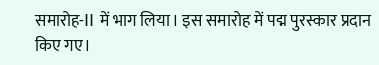समारोह-II में भाग लिया। इस समारोह में पद्म पुरस्कार प्रदान किए गए।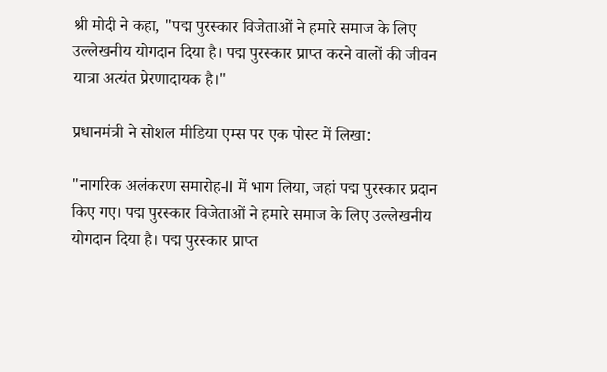श्री मोदी ने कहा, "पद्म पुरस्कार विजेताओं ने हमारे समाज के लिए उल्लेखनीय योगदान दिया है। पद्म पुरस्कार प्राप्त करने वालों की जीवन यात्रा अत्यंत प्रेरणादायक है।"

प्रधानमंत्री ने सोशल मीडिया एम्स पर एक पोस्ट में लिखा:

"नागरिक अलंकरण समारोह-II में भाग लिया, जहां पद्म पुरस्कार प्रदान किए गए। पद्म पुरस्कार विजेताओं ने हमारे समाज के लिए उल्लेखनीय योगदान दिया है। पद्म पुरस्कार प्राप्त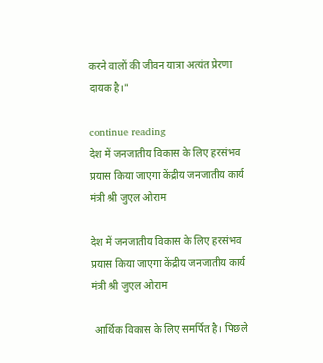करने वालों की जीवन यात्रा अत्यंत प्रेरणा दायक है।"

continue reading
देश में जनजातीय विकास के लिए हरसंभव प्रयास किया जाएगा केंद्रीय जनजातीय कार्य मंत्री श्री जुएल ओराम

देश में जनजातीय विकास के लिए हरसंभव प्रयास किया जाएगा केंद्रीय जनजातीय कार्य मंत्री श्री जुएल ओराम

 आर्थिक विकास के लिए समर्पित है। पिछले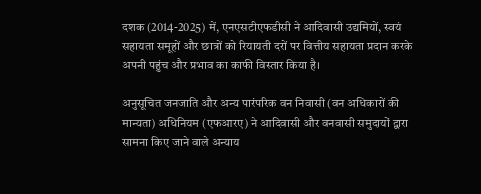दशक (2014-2025) में, एनएसटीएफडीसी ने आदिवासी उद्यमियों, स्वयं सहायता समूहों और छात्रों को रियायती दरों पर वित्तीय सहायता प्रदान करके अपनी पहुंच और प्रभाव का काफी विस्तार किया है।

अनुसूचित जनजाति और अन्य पारंपरिक वन निवासी (वन अधिकारों की मान्यता) अधिनियम (एफआरए) ने आदिवासी और वनवासी समुदायों द्वारा सामना किए जाने वाले अन्याय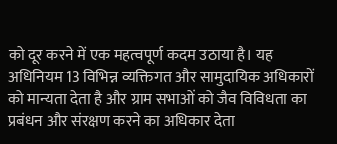को दूर करने में एक महत्वपूर्ण कदम उठाया है। यह अधिनियम 13 विभिन्न व्यक्तिगत और सामुदायिक अधिकारों को मान्यता देता है और ग्राम सभाओं को जैव विविधता का प्रबंधन और संरक्षण करने का अधिकार देता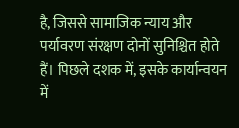है, जिससे सामाजिक न्याय और पर्यावरण संरक्षण दोनों सुनिश्चित होते हैं। पिछले दशक में, इसके कार्यान्वयन में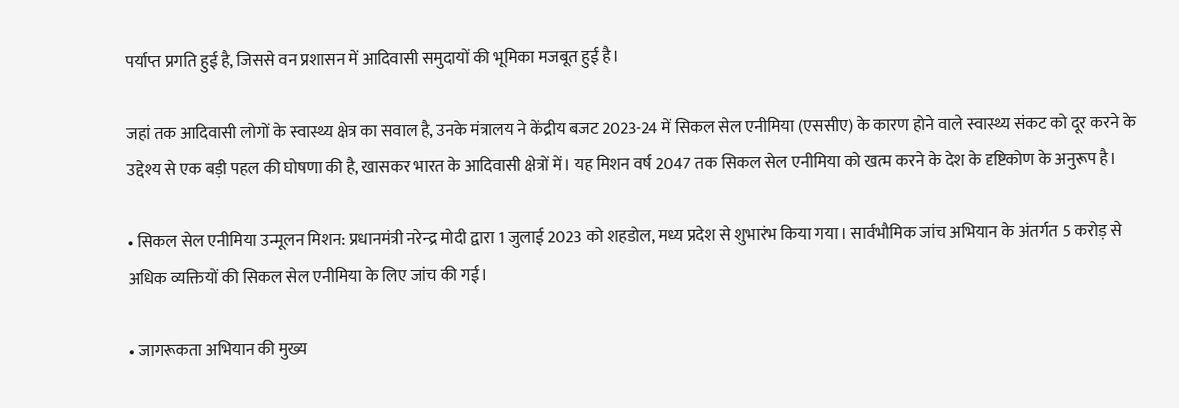पर्याप्त प्रगति हुई है, जिससे वन प्रशासन में आदिवासी समुदायों की भूमिका मजबूत हुई है।

जहां तक आदिवासी लोगों के स्वास्थ्य क्षेत्र का सवाल है, उनके मंत्रालय ने केंद्रीय बजट 2023-24 में सिकल सेल एनीमिया (एससीए) के कारण होने वाले स्वास्थ्य संकट को दूर करने के उद्देश्य से एक बड़ी पहल की घोषणा की है, खासकर भारत के आदिवासी क्षेत्रों में। यह मिशन वर्ष 2047 तक सिकल सेल एनीमिया को खत्म करने के देश के दृष्टिकोण के अनुरूप है।

• सिकल सेल एनीमिया उन्मूलन मिशन: प्रधानमंत्री नरेन्‍द्र मोदी द्वारा 1 जुलाई 2023 को शहडोल, मध्य प्रदेश से शुभारंभ किया गया। सार्वभौमिक जांच अभियान के अंतर्गत 5 करोड़ से अधिक व्यक्तियों की सिकल सेल एनीमिया के लिए जांच की गई।

• जागरूकता अभियान की मुख्य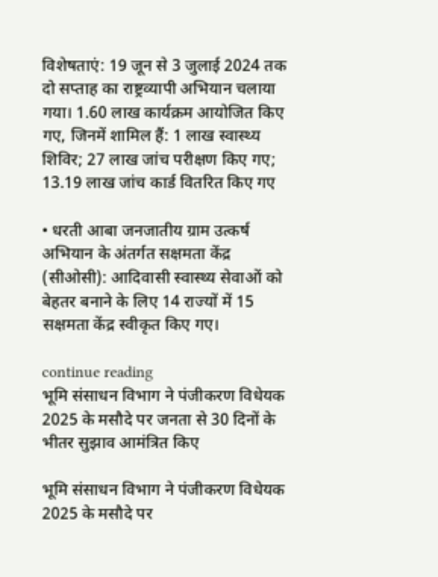विशेषताएं: 19 जून से 3 जुलाई 2024 तक दो सप्ताह का राष्ट्रव्यापी अभियान चलाया गया। 1.60 लाख कार्यक्रम आयोजित किए गए, जिनमें शामिल हैं: 1 लाख स्वास्थ्य शिविर; 27 लाख जांच परीक्षण किए गए; 13.19 लाख जांच कार्ड वितरित किए गए

• धरती आबा जनजातीय ग्राम उत्कर्ष अभियान के अंतर्गत सक्षमता केंद्र (सीओसी): आदिवासी स्वास्थ्य सेवाओं को बेहतर बनाने के लिए 14 राज्यों में 15 सक्षमता केंद्र स्वीकृत किए गए।

continue reading
भूमि संसाधन विभाग ने पंजीकरण विधेयक 2025 के मसौदे पर जनता से 30 दिनों के भीतर सुझाव आमंत्रित किए

भूमि संसाधन विभाग ने पंजीकरण विधेयक 2025 के मसौदे पर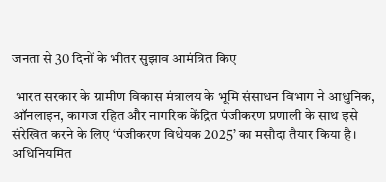जनता से 30 दिनों के भीतर सुझाव आमंत्रित किए

 भारत सरकार के ग्रामीण विकास मंत्रालय के भूमि संसाधन विभाग ने आधुनिक, ऑनलाइन, कागज रहित और नागरिक केंद्रित पंजीकरण प्रणाली के साथ इसे संरेखित करने के लिए ‘पंजीकरण विधेयक 2025’ का मसौदा तैयार किया है। अधिनियमित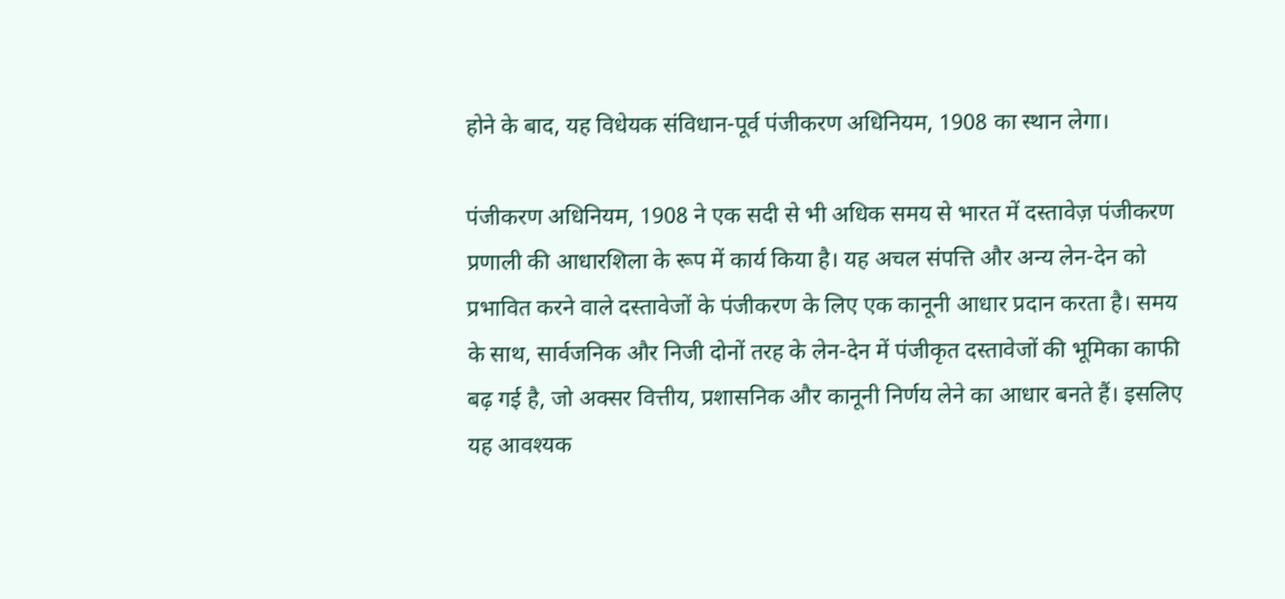होने के बाद, यह विधेयक संविधान-पूर्व पंजीकरण अधिनियम, 1908 का स्थान लेगा।

पंजीकरण अधिनियम, 1908 ने एक सदी से भी अधिक समय से भारत में दस्तावेज़ पंजीकरण प्रणाली की आधारशिला के रूप में कार्य किया है। यह अचल संपत्ति और अन्य लेन-देन को प्रभावित करने वाले दस्तावेजों के पंजीकरण के लिए एक कानूनी आधार प्रदान करता है। समय के साथ, सार्वजनिक और निजी दोनों तरह के लेन-देन में पंजीकृत दस्तावेजों की भूमिका काफी बढ़ गई है, जो अक्सर वित्तीय, प्रशासनिक और कानूनी निर्णय लेने का आधार बनते हैं। इसलिए यह आवश्यक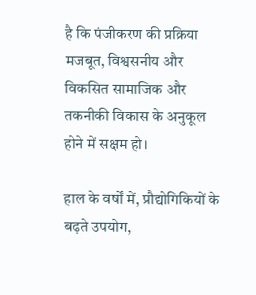है कि पंजीकरण की प्रक्रिया मजबूत, विश्वसनीय और विकसित सामाजिक और तकनीकी विकास के अनुकूल होने में सक्षम हो।

हाल के वर्षों में, प्रौद्योगिकियों के बढ़ते उपयोग,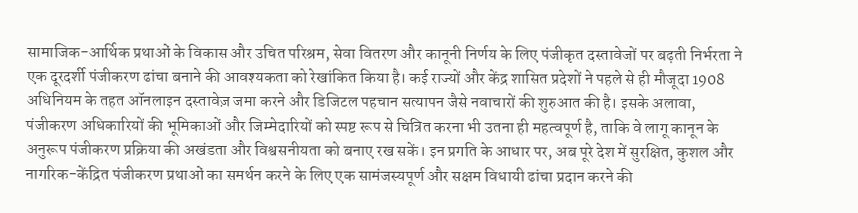सामाजिक-आर्थिक प्रथाओं के विकास और उचित परिश्रम, सेवा वितरण और कानूनी निर्णय के लिए पंजीकृत दस्तावेजों पर बढ़ती निर्भरता ने एक दूरदर्शी पंजीकरण ढांचा बनाने की आवश्यकता को रेखांकित किया है। कई राज्यों और केंद्र शासित प्रदेशों ने पहले से ही मौजूदा 1908 अधिनियम के तहत ऑनलाइन दस्तावेज़ जमा करने और डिजिटल पहचान सत्यापन जैसे नवाचारों की शुरुआत की है। इसके अलावा, पंजीकरण अधिकारियों की भूमिकाओं और जिम्मेदारियों को स्पष्ट रूप से चित्रित करना भी उतना ही महत्वपूर्ण है, ताकि वे लागू कानून के अनुरूप पंजीकरण प्रक्रिया की अखंडता और विश्वसनीयता को बनाए रख सकें। इन प्रगति के आधार पर, अब पूरे देश में सुरक्षित, कुशल और नागरिक-केंद्रित पंजीकरण प्रथाओं का समर्थन करने के लिए एक सामंजस्यपूर्ण और सक्षम विधायी ढांचा प्रदान करने की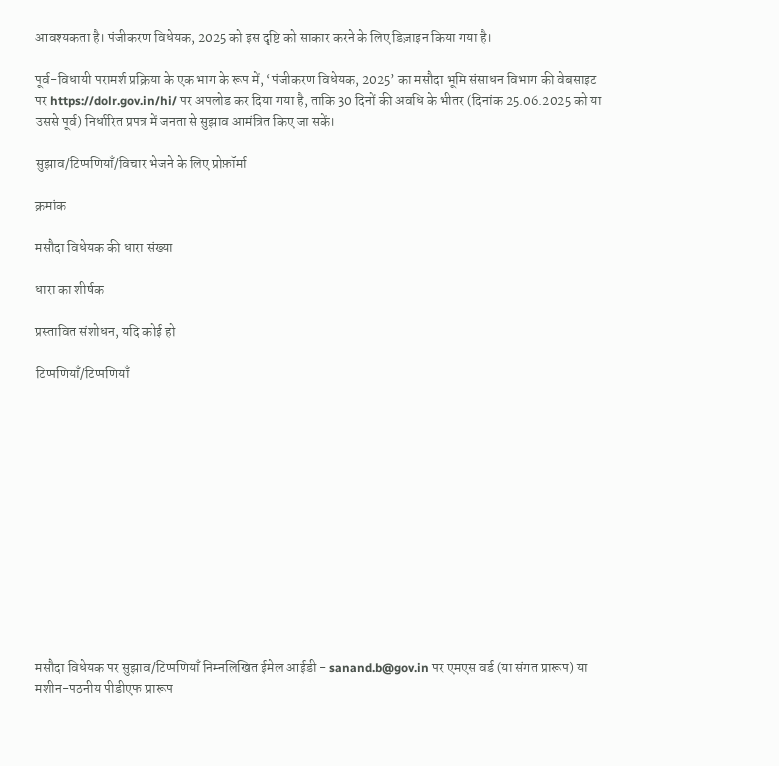आवश्यकता है। पंजीकरण विधेयक, 2025 को इस दृष्टि को साकार करने के लिए डिज़ाइन किया गया है।

पूर्व-विधायी परामर्श प्रक्रिया के एक भाग के रूप में, ‘पंजीकरण विधेयक, 2025’ का मसौदा भूमि संसाधन विभाग की वेबसाइट पर https://dolr.gov.in/hi/ पर अपलोड कर दिया गया है, ताकि 30 दिनों की अवधि के भीतर (दिनांक 25.06.2025 को या उससे पूर्व) निर्धारित प्रपत्र में जनता से सुझाव आमंत्रित किए जा सकें।

सुझाव/टिप्पणियाँ/विचार भेजने के लिए प्रोफ़ॉर्मा

क्रमांक

मसौदा विधेयक की धारा संख्या

धारा का शीर्षक

प्रस्तावित संशोधन, यदि कोई हो

टिप्पणियाँ/टिप्पणियाँ













मसौदा विधेयक पर सुझाव/टिप्पणियाँ निम्नलिखित ईमेल आईडी - sanand.b@gov.in पर एमएस वर्ड (या संगत प्रारूप) या मशीन-पठनीय पीडीएफ प्रारूप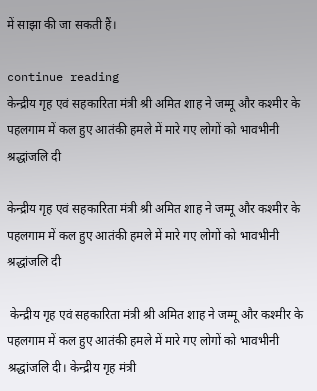में साझा की जा सकती हैं।

continue reading
केन्द्रीय गृह एवं सहकारिता मंत्री श्री अमित शाह ने जम्मू और कश्मीर के पहलगाम में कल हुए आतंकी हमले में मारे गए लोगों को भावभीनी श्रद्धांजलि दी

केन्द्रीय गृह एवं सहकारिता मंत्री श्री अमित शाह ने जम्मू और कश्मीर के पहलगाम में कल हुए आतंकी हमले में मारे गए लोगों को भावभीनी श्रद्धांजलि दी

 केन्द्रीय गृह एवं सहकारिता मंत्री श्री अमित शाह ने जम्मू और कश्मीर के पहलगाम में कल हुए आतंकी हमले में मारे गए लोगों को भावभीनी श्रद्धांजलि दी। केन्द्रीय गृह मंत्री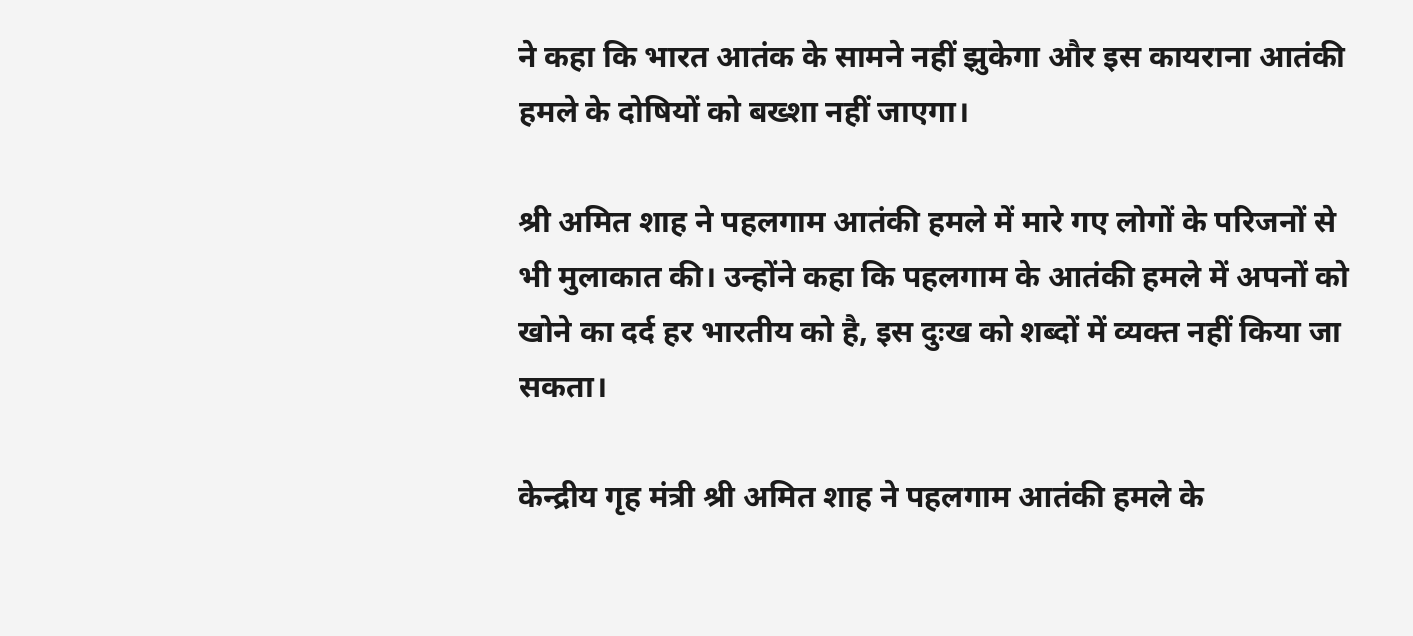ने कहा कि भारत आतंक के सामने नहीं झुकेगा और इस कायराना आतंकी हमले के दोषियों को बख्शा नहीं जाएगा।

श्री अमित शाह ने पहलगाम आतंकी हमले में मारे गए लोगों के परिजनों से भी मुलाकात की। उन्होंने कहा कि पहलगाम के आतंकी हमले में अपनों को खोने का दर्द हर भारतीय को है, इस दुःख को शब्दों में व्यक्त नहीं किया जा सकता।

केन्द्रीय गृह मंत्री श्री अमित शाह ने पहलगाम आतंकी हमले के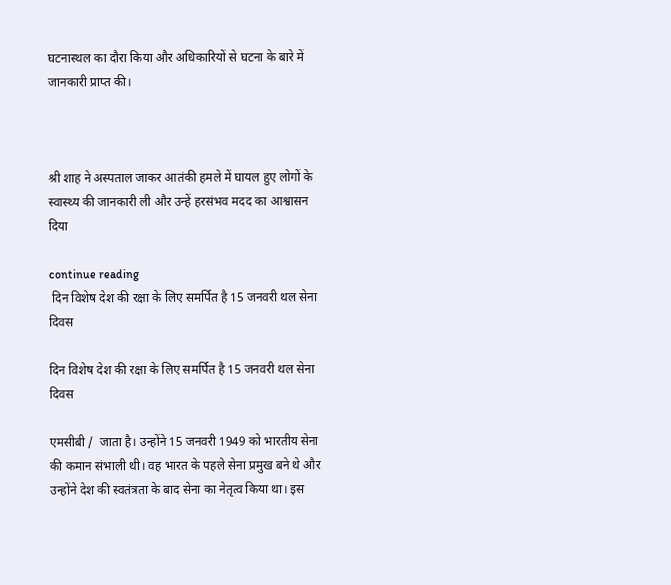घटनास्थल का दौरा किया और अधिकारियों से घटना के बारे में जानकारी प्राप्त की।



श्री शाह ने अस्पताल जाकर आतंकी हमले में घायल हुए लोगों के स्वास्थ्य की जानकारी ली और उन्हें हरसंभव मदद का आश्वासन दिया

continue reading
 दिन विशेष देश की रक्षा के लिए समर्पित है 15 जनवरी थल सेना दिवस

दिन विशेष देश की रक्षा के लिए समर्पित है 15 जनवरी थल सेना दिवस

एमसीबी /  जाता है। उन्होंने 15 जनवरी 1949 को भारतीय सेना की कमान संभाली थी। वह भारत के पहले सेना प्रमुख बने थे और उन्होंने देश की स्वतंत्रता के बाद सेना का नेतृत्व किया था। इस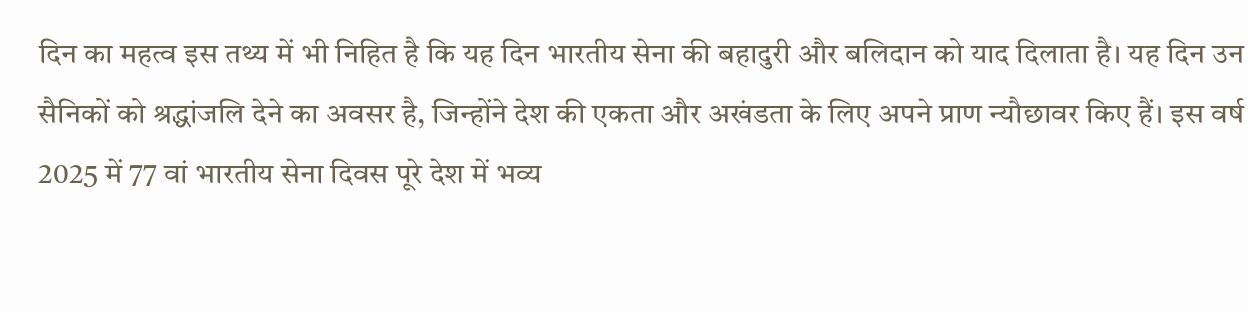दिन का महत्व इस तथ्य में भी निहित है कि यह दिन भारतीय सेना की बहादुरी और बलिदान को याद दिलाता है। यह दिन उन सैनिकों को श्रद्धांजलि देने का अवसर है, जिन्होंने देश की एकता और अखंडता के लिए अपने प्राण न्यौछावर किए हैं। इस वर्ष 2025 में 77 वां भारतीय सेना दिवस पूरे देश में भव्य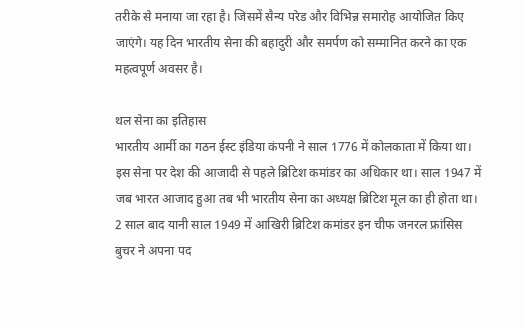तरीके से मनाया जा रहा है। जिसमें सैन्य परेड और विभिन्न समारोह आयोजित किए जाएंगे। यह दिन भारतीय सेना की बहादुरी और समर्पण को सम्मानित करने का एक महत्वपूर्ण अवसर है।

थल सेना का इतिहास
भारतीय आर्मी का गठन ईस्ट इंडिया कंपनी ने साल 1776 में कोलकाता में किया था। इस सेना पर देश की आजादी से पहले ब्रिटिश कमांडर का अधिकार था। साल 1947 में जब भारत आजाद हुआ तब भी भारतीय सेना का अध्यक्ष ब्रिटिश मूल का ही होता था। 2 साल बाद यानी साल 1949 में आखिरी ब्रिटिश कमांडर इन चीफ जनरल फ्रांसिस बुचर ने अपना पद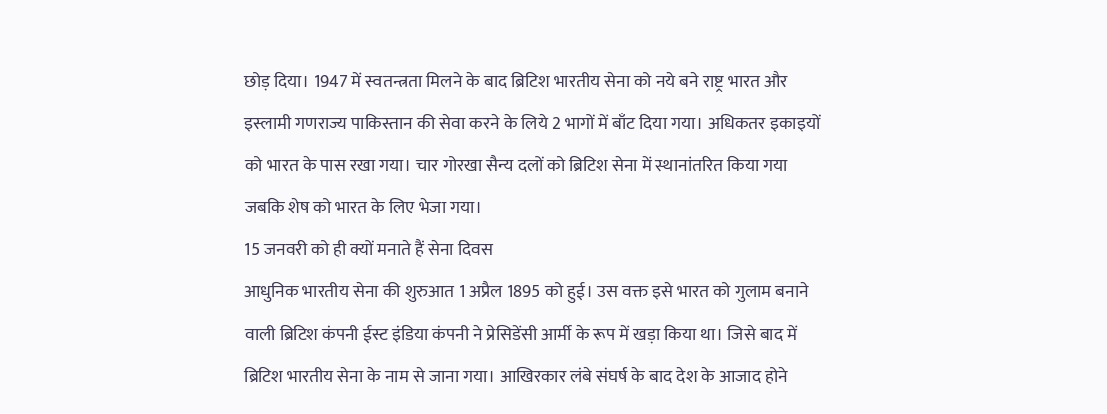छोड़ दिया। 1947 में स्वतन्त्रता मिलने के बाद ब्रिटिश भारतीय सेना को नये बने राष्ट्र भारत और इस्लामी गणराज्य पाकिस्तान की सेवा करने के लिये 2 भागों में बाँट दिया गया। अधिकतर इकाइयों को भारत के पास रखा गया। चार गोरखा सैन्य दलों को ब्रिटिश सेना में स्थानांतरित किया गया जबकि शेष को भारत के लिए भेजा गया।
15 जनवरी को ही क्यों मनाते हैं सेना दिवस
आधुनिक भारतीय सेना की शुरुआत 1 अप्रैल 1895 को हुई। उस वक्त इसे भारत को गुलाम बनाने वाली ब्रिटिश कंपनी ईस्ट इंडिया कंपनी ने प्रेसिडेंसी आर्मी के रूप में खड़ा किया था। जिसे बाद में ब्रिटिश भारतीय सेना के नाम से जाना गया। आखिरकार लंबे संघर्ष के बाद देश के आजाद होने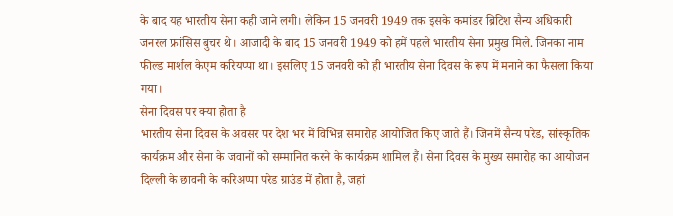के बाद यह भारतीय सेना कही जाने लगी। लेकिन 15 जनवरी 1949 तक इसके कमांडर ब्रिटिश सैन्य अधिकारी जनरल फ्रांसिस बुचर थे। आजादी के बाद 15 जनवरी 1949 को हमें पहले भारतीय सेना प्रमुख मिले. जिनका नाम फील्ड मार्शल केएम करियप्पा था। इसलिए 15 जनवरी को ही भारतीय सेना दिवस के रूप में मनाने का फैसला किया गया।
सेना दिवस पर क्या होता है
भारतीय सेना दिवस के अवसर पर देश भर में विभिन्न समारोह आयोजित किए जाते हैं। जिनमें सैन्य परेड, सांस्कृतिक कार्यक्रम और सेना के जवानों को सम्मानित करने के कार्यक्रम शामिल हैं। सेना दिवस के मुख्य समारोह का आयोजन दिल्ली के छावनी के करिअप्पा परेड ग्राउंड में होता है, जहां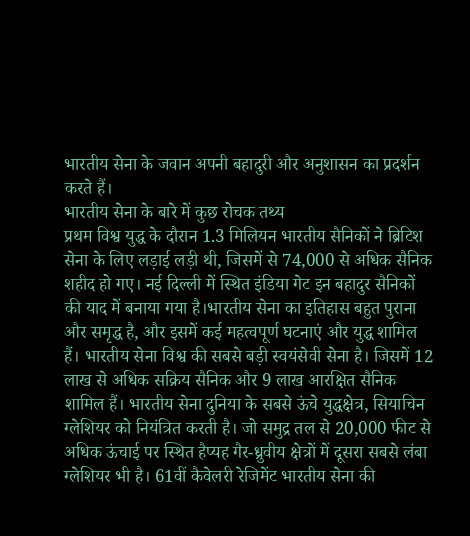भारतीय सेना के जवान अपनी बहादुरी और अनुशासन का प्रदर्शन करते हैं।
भारतीय सेना के बारे में कुछ रोचक तथ्य
प्रथम विश्व युद्ध के दौरान 1.3 मिलियन भारतीय सैनिकों ने ब्रिटिश सेना के लिए लड़ाई लड़ी थी, जिसमें से 74,000 से अधिक सैनिक शहीद हो गए। नई दिल्ली में स्थित इंडिया गेट इन बहादुर सैनिकों की याद में बनाया गया है।भारतीय सेना का इतिहास बहुत पुराना और समृद्ध है, और इसमें कई महत्वपूर्ण घटनाएं और युद्ध शामिल हैं। भारतीय सेना विश्व की सबसे बड़ी स्वयंसेवी सेना है। जिसमें 12 लाख से अधिक सक्रिय सैनिक और 9 लाख आरक्षित सैनिक शामिल हैं। भारतीय सेना दुनिया के सबसे ऊंचे युद्धक्षेत्र, सियाचिन ग्लेशियर को नियंत्रित करती है। जो समुद्र तल से 20,000 फीट से अधिक ऊंचाई पर स्थित हैप्यह गैर-ध्रुवीय क्षेत्रों में दूसरा सबसे लंबा ग्लेशियर भी है। 61वीं कैवेलरी रेजिमेंट भारतीय सेना की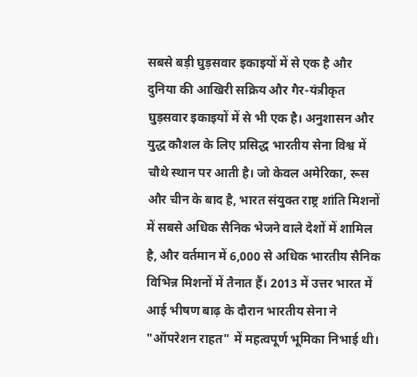सबसे बड़ी घुड़सवार इकाइयों में से एक है और दुनिया की आखिरी सक्रिय और गैर-यंत्रीकृत घुड़सवार इकाइयों में से भी एक है। अनुशासन और युद्ध कौशल के लिए प्रसिद्ध भारतीय सेना विश्व में चौथे स्थान पर आती है। जो केवल अमेरिका, रूस और चीन के बाद है, भारत संयुक्त राष्ट्र शांति मिशनों में सबसे अधिक सैनिक भेजने वाले देशों में शामिल है, और वर्तमान में 6,000 से अधिक भारतीय सैनिक विभिन्न मिशनों में तैनात हैं। 2013 में उत्तर भारत में आई भीषण बाढ़ के दौरान भारतीय सेना ने "ऑपरेशन राहत" में महत्वपूर्ण भूमिका निभाई थी।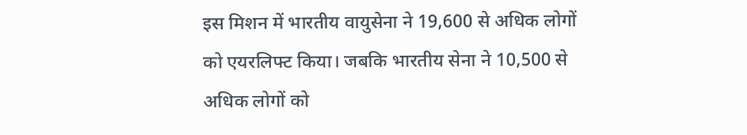इस मिशन में भारतीय वायुसेना ने 19,600 से अधिक लोगों को एयरलिफ्ट किया। जबकि भारतीय सेना ने 10,500 से अधिक लोगों को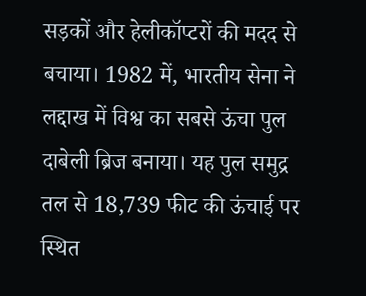सड़कों और हेलीकॉप्टरों की मदद से बचाया। 1982 में, भारतीय सेना ने लद्दाख में विश्व का सबसे ऊंचा पुल दाबेली ब्रिज बनाया। यह पुल समुद्र तल से 18,739 फीट की ऊंचाई पर स्थित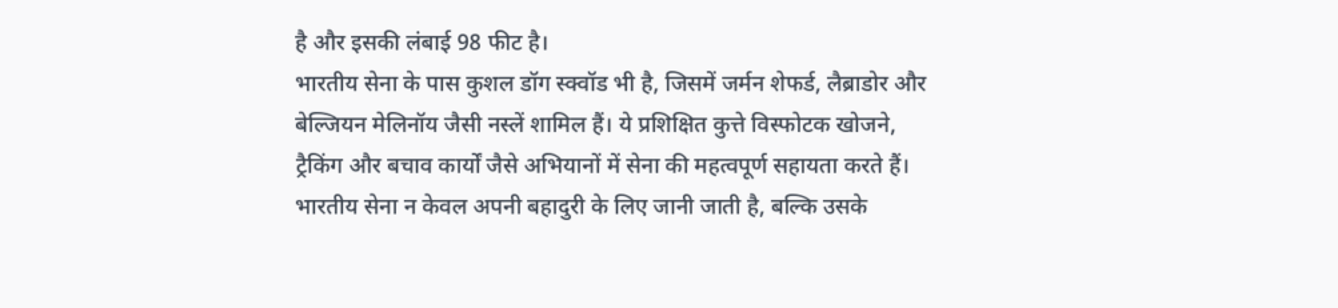है और इसकी लंबाई 98 फीट है।
भारतीय सेना के पास कुशल डॉग स्क्वॉड भी है, जिसमें जर्मन शेफर्ड, लैब्राडोर और बेल्जियन मेलिनॉय जैसी नस्लें शामिल हैं। ये प्रशिक्षित कुत्ते विस्फोटक खोजने, ट्रैकिंग और बचाव कार्यों जैसे अभियानों में सेना की महत्वपूर्ण सहायता करते हैं। भारतीय सेना न केवल अपनी बहादुरी के लिए जानी जाती है, बल्कि उसके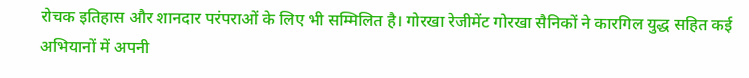रोचक इतिहास और शानदार परंपराओं के लिए भी सम्मिलित है। गोरखा रेजीमेंट गोरखा सैनिकों ने कारगिल युद्ध सहित कई अभियानों में अपनी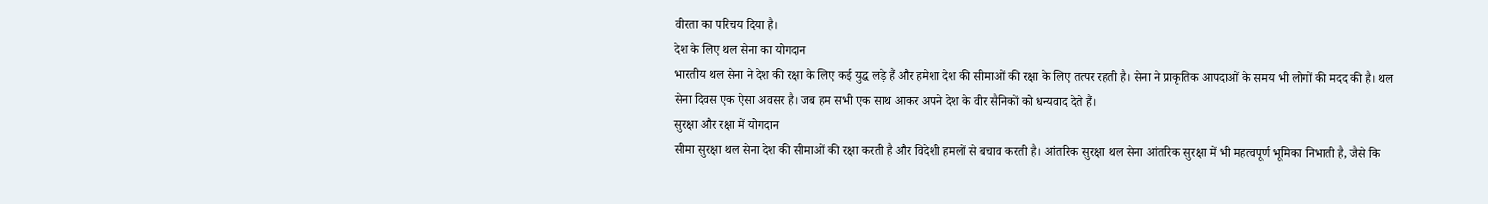वीरता का परिचय दिया है।
देश के लिए थल सेना का योगदान
भारतीय थल सेना ने देश की रक्षा के लिए कई युद्ध लड़े हैं और हमेशा देश की सीमाओं की रक्षा के लिए तत्पर रहती है। सेना ने प्राकृतिक आपदाओं के समय भी लोगों की मदद की है। थल सेना दिवस एक ऐसा अवसर है। जब हम सभी एक साथ आकर अपने देश के वीर सैनिकों को धन्यवाद देते हैं।
सुरक्षा और रक्षा में योगदान
सीमा सुरक्षा थल सेना देश की सीमाओं की रक्षा करती है और विदेशी हमलों से बचाव करती है। आंतरिक सुरक्षा थल सेना आंतरिक सुरक्षा में भी महत्वपूर्ण भूमिका निभाती है, जैसे कि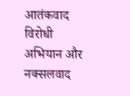आतंकवाद विरोधी अभियान और नक्सलवाद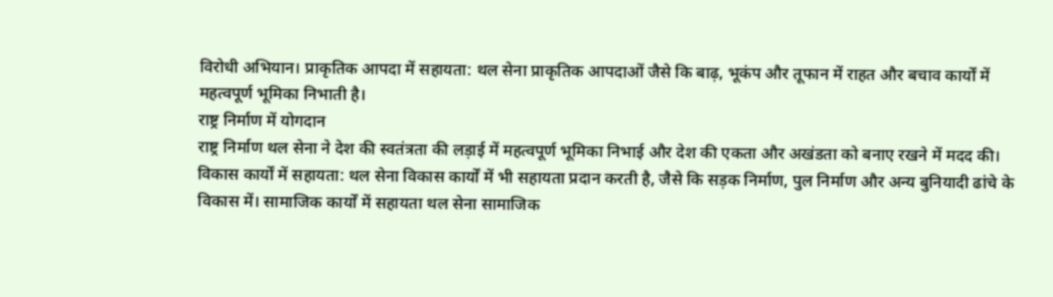विरोधी अभियान। प्राकृतिक आपदा में सहायता: थल सेना प्राकृतिक आपदाओं जैसे कि बाढ़, भूकंप और तूफान में राहत और बचाव कार्यों में महत्वपूर्ण भूमिका निभाती है।
राष्ट्र निर्माण में योगदान
राष्ट्र निर्माण थल सेना ने देश की स्वतंत्रता की लड़ाई में महत्वपूर्ण भूमिका निभाई और देश की एकता और अखंडता को बनाए रखने में मदद की। विकास कार्यों में सहायता: थल सेना विकास कार्यों में भी सहायता प्रदान करती है, जैसे कि सड़क निर्माण, पुल निर्माण और अन्य बुनियादी ढांचे के विकास में। सामाजिक कार्यों में सहायता थल सेना सामाजिक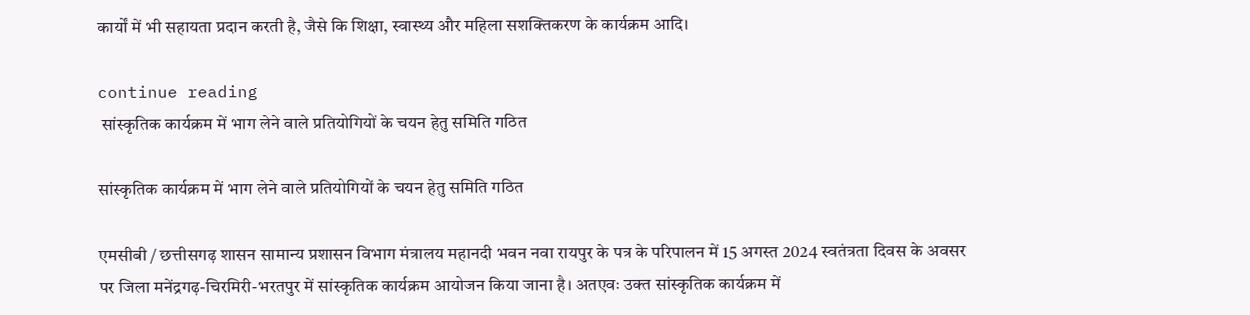कार्यों में भी सहायता प्रदान करती है, जैसे कि शिक्षा, स्वास्थ्य और महिला सशक्तिकरण के कार्यक्रम आदि।

continue reading
 सांस्कृतिक कार्यक्रम में भाग लेने वाले प्रतियोगियों के चयन हेतु समिति गठित

सांस्कृतिक कार्यक्रम में भाग लेने वाले प्रतियोगियों के चयन हेतु समिति गठित

एमसीबी / छत्तीसगढ़ शासन सामान्य प्रशासन विभाग मंत्रालय महानदी भवन नवा रायपुर के पत्र के परिपालन में 15 अगस्त 2024 स्वतंत्रता दिवस के अवसर पर जिला मनेंद्रगढ़-चिरमिरी-भरतपुर में सांस्कृतिक कार्यक्रम आयोजन किया जाना है। अतएवः उक्त सांस्कृतिक कार्यक्रम में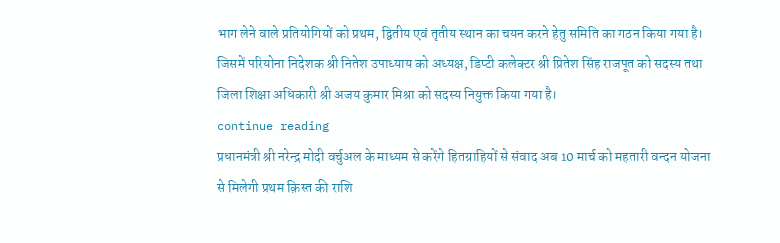भाग लेने वाले प्रतियोगियों को प्रथम, द्वितीय एवं तृतीय स्थान का चयन करने हेतु समिति का गठन किया गया है। जिसमें परियोना निदेशक श्री नितेश उपाध्याय को अध्यक्ष, डिप्टी कलेक्टर श्री प्रितेश सिंह राजपूत को सदस्य तथा जिला शिक्षा अधिकारी श्री अजय कुमार मिश्रा को सदस्य नियुक्त किया गया है।
continue reading
प्रधानमंत्री श्री नरेन्द्र मोदी वर्चुअल के माध्यम से करेंगे हितग्राहियों से संवाद अब 10 मार्च को महतारी वन्दन योजना से मिलेगी प्रथम क़िस्त की राशि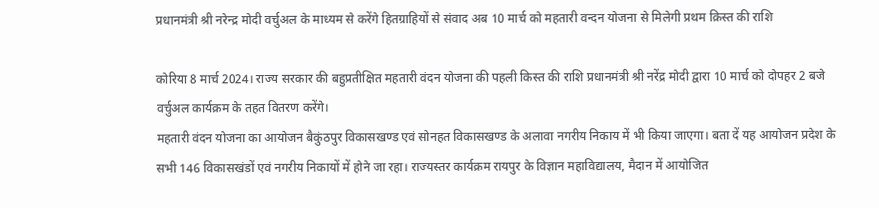प्रधानमंत्री श्री नरेन्द्र मोदी वर्चुअल के माध्यम से करेंगे हितग्राहियों से संवाद अब 10 मार्च को महतारी वन्दन योजना से मिलेगी प्रथम क़िस्त की राशि

कोरिया 8 मार्च 2024। राज्य सरकार की बहुप्रतीक्षित महतारी वंदन योजना की पहली किस्त की राशि प्रधानमंत्री श्री नरेंद्र मोदी द्वारा 10 मार्च को दोपहर 2 बजे  वर्चुअल कार्यक्रम के तहत वितरण करेंगे।
महतारी वंदन योजना का आयोजन बैकुंठपुर विकासखण्ड एवं सोनहत विकासखण्ड के अलावा नगरीय निकाय में भी किया जाएगा। बता दें यह आयोजन प्रदेश के सभी 146 विकासखंडों एवं नगरीय निकायों में होने जा रहा। राज्यस्तर कार्यक्रम रायपुर के विज्ञान महाविद्यालय, मैदान में आयोजित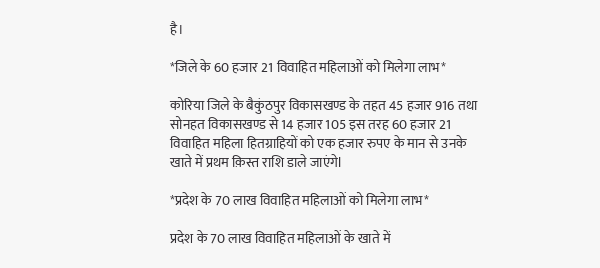है।

*जिले के 60 हजार 21 विवाहित महिलाओं को मिलेगा लाभ*

कोरिया जिले के बैकुंठपुर विकासखण्ड के तहत 45 हजार 916 तथा सोनहत विकासखण्ड से 14 हजार 105 इस तरह 60 हजार 21 विवाहित महिला हितग्राहियों को एक हजार रुपए के मान से उनके खाते में प्रथम क़िस्त राशि डाले जाएंगेl

*प्रदेश के 70 लाख विवाहित महिलाओं को मिलेगा लाभ*

प्रदेश के 70 लाख विवाहित महिलाओं के खाते में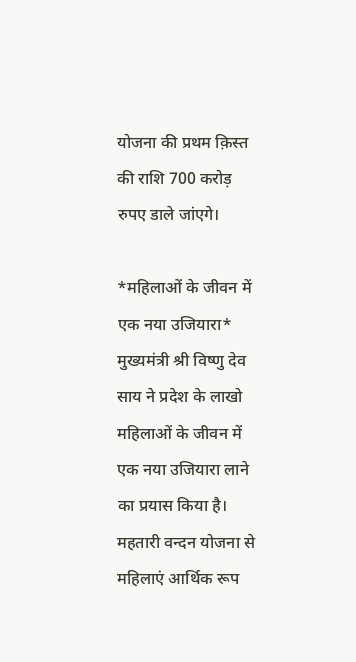योजना की प्रथम क़िस्त की राशि 700 करोड़ रुपए डाले जांएगे।

*महिलाओं के जीवन में एक नया उजियारा*
मुख्यमंत्री श्री विष्णु देव साय ने प्रदेश के लाखो महिलाओं के जीवन में एक नया उजियारा लाने का प्रयास किया है। महतारी वन्दन योजना से महिलाएं आर्थिक रूप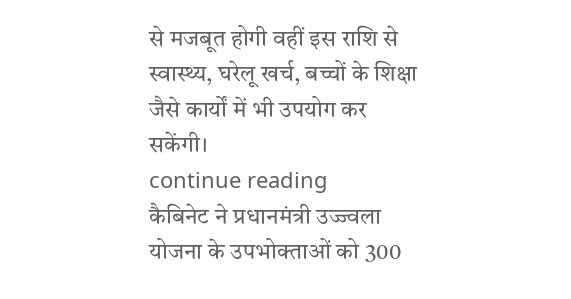से मजबूत होगी वहीं इस राशि से स्वास्थ्य, घरेलू खर्च, बच्चों के शिक्षा जैसे कार्यों में भी उपयोग कर सकेंगी।
continue reading
कैबिनेट ने प्रधानमंत्री उज्ज्वला योजना के उपभोक्ताओं को 300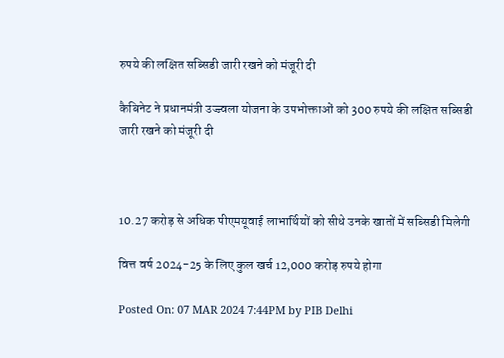रुपये की लक्षित सब्सिडी जारी रखने को मंजूरी दी

कैबिनेट ने प्रधानमंत्री उज्ज्वला योजना के उपभोक्ताओं को 300 रुपये की लक्षित सब्सिडी जारी रखने को मंजूरी दी



10.27 करोड़ से अधिक पीएमयूवाई लाभार्थियों को सीधे उनके खातों में सब्सिडी मिलेगी

वित्त वर्ष 2024-25 के लिए कुल खर्च 12,000 करोड़ रुपये होगा

Posted On: 07 MAR 2024 7:44PM by PIB Delhi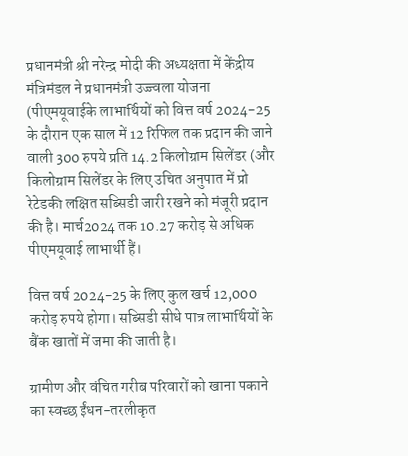प्रधानमंत्री श्री नरेन्द्र मोदी की अध्यक्षता में केंद्रीय मंत्रिमंडल ने प्रधानमंत्री उज्ज्वला योजना (पीएमयूवाईके लाभार्थियों को वित्त वर्ष 2024-25 के दौरान एक साल में 12 रिफिल तक प्रदान की जाने वाली 300 रुपये प्रति 14.2 किलोग्राम सिलेंडर (और किलोग्राम सिलेंडर के लिए उचित अनुपात में प्रो रेटेडकी लक्षित सब्सिडी जारी रखने को मंजूरी प्रदान की है। मार्च2024 तक 10.27 करोड़ से अधिक पीएमयूवाई लाभार्थी हैं।

वित्त वर्ष 2024-25 के लिए कुल खर्च 12,000 करोड़ रुपये होगा। सब्सिडी सीधे पात्र लाभार्थियों के बैंक खातों में जमा की जाती है।

ग्रामीण और वंचित गरीब परिवारों को खाना पकाने का स्वच्छ ईंधन-तरलीकृत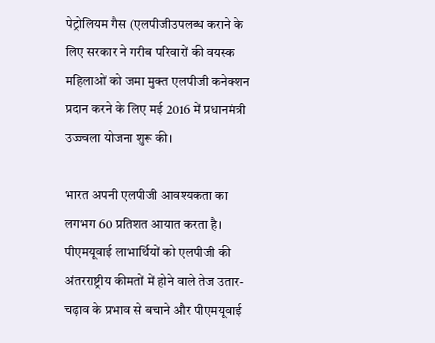पेट्रोलियम गैस (एलपीजीउपलब्ध कराने के लिए सरकार ने गरीब परिवारों की वयस्क महिलाओं को जमा मुक्त एलपीजी कनेक्शन प्रदान करने के लिए मई 2016 में प्रधानमंत्री उज्ज्वला योजना शुरू की।

भारत अपनी एलपीजी आवश्यकता का लगभग 60 प्रतिशत आयात करता है। पीएमयूवाई लाभार्थियों को एलपीजी की अंतरराष्ट्रीय कीमतों में होने वाले तेज उतार-चढ़ाव के प्रभाव से बचाने और पीएमयूवाई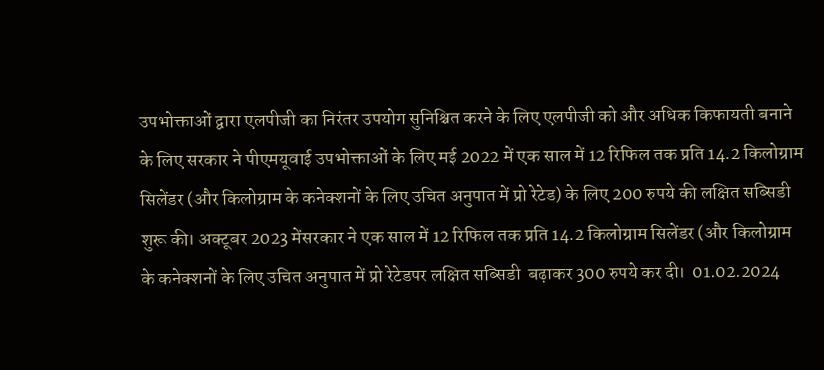उपभोक्ताओं द्वारा एलपीजी का निरंतर उपयोग सुनिश्चित करने के लिए एलपीजी को और अधिक किफायती बनाने के लिए सरकार ने पीएमयूवाई उपभोक्ताओं के लिए मई 2022 में एक साल में 12 रिफिल तक प्रति 14.2 किलोग्राम सिलेंडर (और किलोग्राम के कनेक्शनों के लिए उचित अनुपात में प्रो रेटेड) के लिए 200 रुपये की लक्षित सब्सिडी शुरू की। अक्टूबर 2023 मेंसरकार ने एक साल में 12 रिफिल तक प्रति 14.2 किलोग्राम सिलेंडर (और किलोग्राम के कनेक्शनों के लिए उचित अनुपात में प्रो रेटेडपर लक्षित सब्सिडी  बढ़ाकर 300 रुपये कर दी।  01.02.2024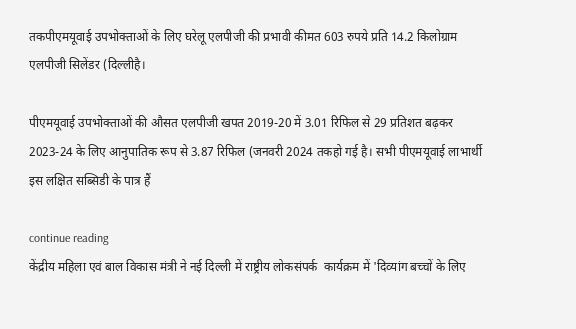तकपीएमयूवाई उपभोक्ताओं के लिए घरेलू एलपीजी की प्रभावी कीमत 603 रुपये प्रति 14.2 किलोग्राम एलपीजी सिलेंडर (दिल्लीहै।

पीएमयूवाई उपभोक्ताओं की औसत एलपीजी खपत 2019-20 में 3.01 रिफिल से 29 प्रतिशत बढ़कर 2023-24 के लिए आनुपातिक रूप से 3.87 रिफिल (जनवरी 2024 तकहो गई है। सभी पीएमयूवाई लाभार्थी इस लक्षित सब्सिडी के पात्र हैं

continue reading
केंद्रीय महिला एवं बाल विकास मंत्री ने नई दिल्ली में राष्ट्रीय लोकसंपर्क  कार्यक्रम में 'दिव्यांग बच्चों के लिए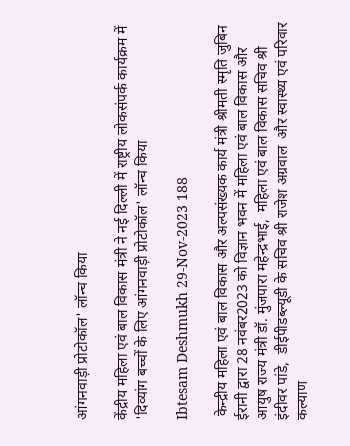आंगनवाड़ी प्रोटोकॉल' लॉन्च किया

केंद्रीय महिला एवं बाल विकास मंत्री ने नई दिल्ली में राष्ट्रीय लोकसंपर्क कार्यक्रम में 'दिव्यांग बच्चों के लिए आंगनवाड़ी प्रोटोकॉल' लॉन्च किया

Ibtesam Deshmukh 29-Nov-2023 188

 केन्द्रीय महिला एवं बाल विकास और अल्पसंख्यक कार्य मंत्री श्रीमती स्मृति जुबिन ईरानी द्वारा 28 नवंबर2023 को विज्ञान भवन में महिला एवं बाल विकास और आयुष राज्य मंत्री डॉ. मुंजपारा महेन्द्रभाई,  महिला एवं बाल विकास सचिव श्री इंदीवर पांडे,  डीईपीडब्ल्यूडी के सचिव श्री राजेश अग्रवाल  और स्वास्थ्य एवं परिवार कल्याण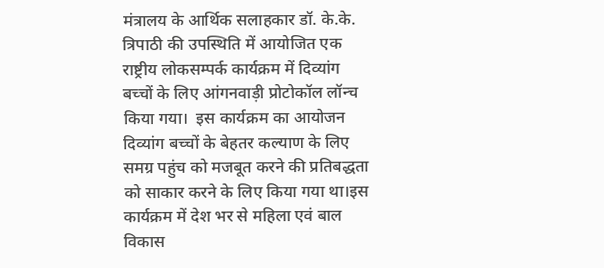मंत्रालय के आर्थिक सलाहकार डॉ. के.के. त्रिपाठी की उपस्थिति में आयोजित एक राष्ट्रीय लोकसम्पर्क कार्यक्रम में दिव्यांग बच्चों के लिए आंगनवाड़ी प्रोटोकॉल लॉन्च किया गया।  इस कार्यक्रम का आयोजन दिव्यांग बच्चों के बेहतर कल्याण के लिए समग्र पहुंच को मजबूत करने की प्रतिबद्धता को साकार करने के लिए किया गया था।इस कार्यक्रम में देश भर से महिला एवं बाल विकास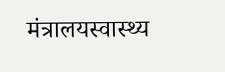मंत्रालयस्वास्थ्य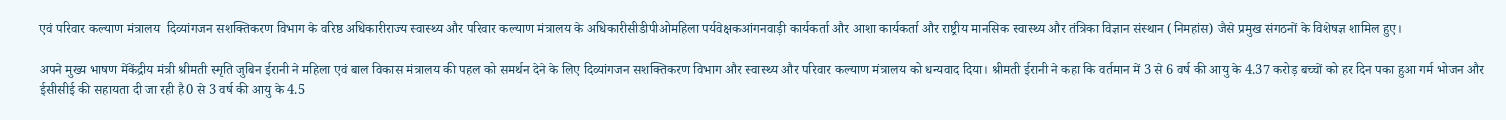एवं परिवार कल्याण मंत्रालय  दिव्यांगजन सशक्तिकरण विभाग के वरिष्ठ अधिकारीराज्य स्वास्थ्य और परिवार कल्याण मंत्रालय के अधिकारीसीडीपीओमहिला पर्यवेक्षकआंगनवाड़ी कार्यकर्ता और आशा कार्यकर्ता और राष्ट्रीय मानसिक स्वास्थ्य और तंत्रिका विज्ञान संस्थान (निमहांस) जैसे प्रमुख संगठनों के विशेषज्ञ शामिल हुए।

अपने मुख्य भाषण मेंकेंद्रीय मंत्री श्रीमती स्मृति जुबिन ईरानी ने महिला एवं बाल विकास मंत्रालय की पहल को समर्थन देने के लिए दिव्यांगजन सशक्तिकरण विभाग और स्वास्थ्य और परिवार कल्याण मंत्रालय को धन्यवाद दिया। श्रीमती ईरानी ने कहा कि वर्तमान में 3 से 6 वर्ष की आयु के 4.37 करोड़ बच्चों को हर दिन पका हुआ गर्म भोजन और ईसीसीई की सहायता दी जा रही है0 से 3 वर्ष की आयु के 4.5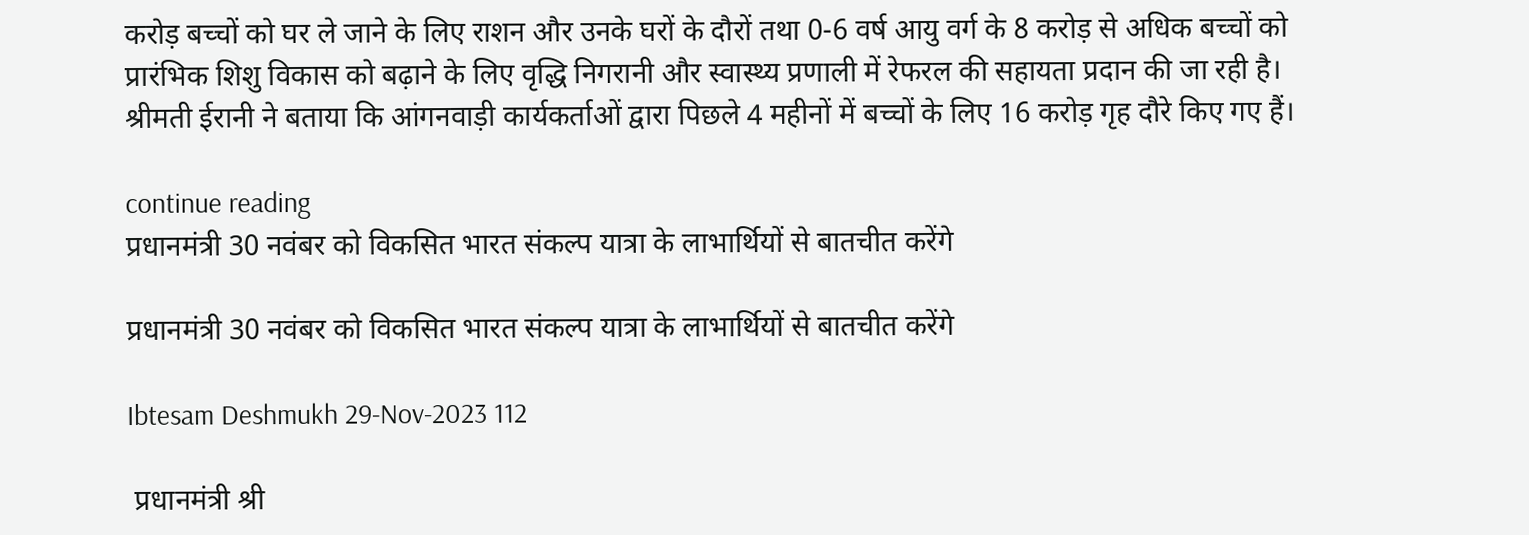करोड़ बच्चों को घर ले जाने के लिए राशन और उनके घरों के दौरों तथा 0-6 वर्ष आयु वर्ग के 8 करोड़ से अधिक बच्चों को प्रारंभिक शिशु विकास को बढ़ाने के लिए वृद्धि निगरानी और स्वास्थ्य प्रणाली में रेफरल की सहायता प्रदान की जा रही है। श्रीमती ईरानी ने बताया कि आंगनवाड़ी कार्यकर्ताओं द्वारा पिछले 4 महीनों में बच्चों के लिए 16 करोड़ गृह दौरे किए गए हैं।

continue reading
प्रधानमंत्री 30 नवंबर को विकसित भारत संकल्प यात्रा के लाभार्थियों से बातचीत करेंगे

प्रधानमंत्री 30 नवंबर को विकसित भारत संकल्प यात्रा के लाभार्थियों से बातचीत करेंगे

Ibtesam Deshmukh 29-Nov-2023 112

 प्रधानमंत्री श्री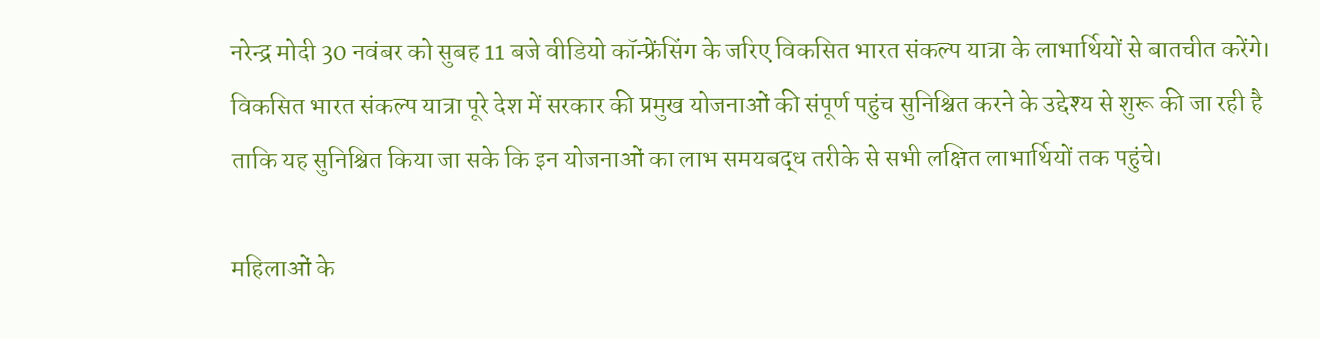नरेन्द्र मोदी 30 नवंबर को सुबह 11 बजे वीडियो कॉन्फ्रेंसिंग के जरिए विकसित भारत संकल्प यात्रा के लाभार्थियों से बातचीत करेंगे। विकसित भारत संकल्प यात्रा पूरे देश में सरकार की प्रमुख योजनाओं की संपूर्ण पहुंच सुनिश्चित करने के उद्देश्य से शुरू की जा रही है ताकि यह सुनिश्चित किया जा सके कि इन योजनाओं का लाभ समयबद्ध तरीके से सभी लक्षित लाभार्थियों तक पहुंचे।

महिलाओं के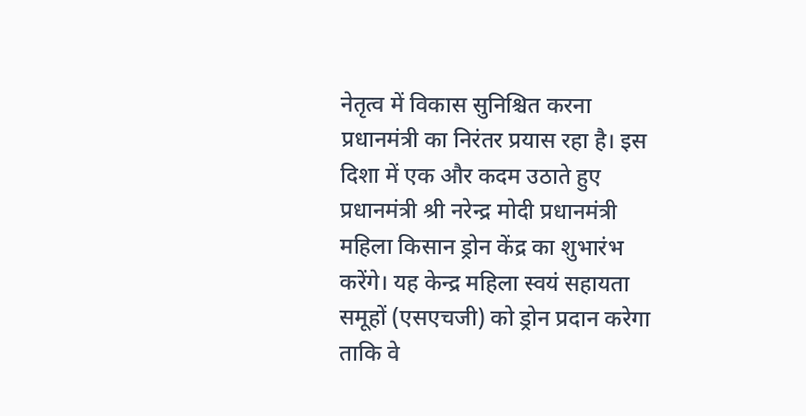नेतृत्व में विकास सुनिश्चित करना प्रधानमंत्री का निरंतर प्रयास रहा है। इस दिशा में एक और कदम उठाते हुए प्रधानमंत्री श्री नरेन्द्र मोदी प्रधानमंत्री महिला किसान ड्रोन केंद्र का शुभारंभ करेंगे। यह केन्द्र महिला स्वयं सहायता समूहों (एसएचजी) को ड्रोन प्रदान करेगा ताकि वे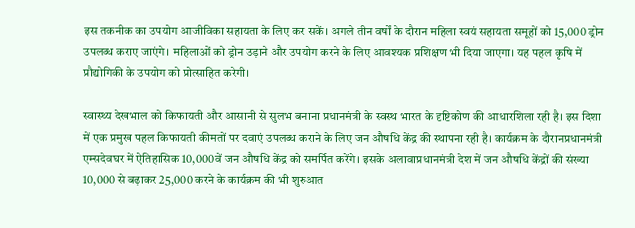इस तकनीक का उपयोग आजीविका सहायता के लिए कर सकें। अगले तीन वर्षों के दौरान महिला स्वयं सहायता समूहों को 15,000 ड्रोन उपलब्ध कराए जाएंगे। महिलाओं को ड्रोन उड़ाने और उपयोग करने के लिए आवश्यक प्रशिक्षण भी दिया जाएगा। यह पहल कृषि में प्रौद्योगिकी के उपयोग को प्रोत्साहित करेगी।

स्वास्थ्य देखभाल को किफायती और आसानी से सुलभ बनाना प्रधानमंत्री के स्वस्थ भारत के दृष्टिकोण की आधारशिला रही है। इस दिशा में एक प्रमुख पहल किफायती कीमतों पर दवाएं उपलब्ध कराने के लिए जन औषधि केंद्र की स्थापना रही है। कार्यक्रम के दौरानप्रधानमंत्री एम्सदेवघर में ऐतिहासिक 10,000वें जन औषधि केंद्र को समर्पित करेंगे। इसके अलावाप्रधानमंत्री देश में जन औषधि केंद्रों की संख्या 10,000 से बढ़ाकर 25,000 करने के कार्यक्रम की भी शुरुआत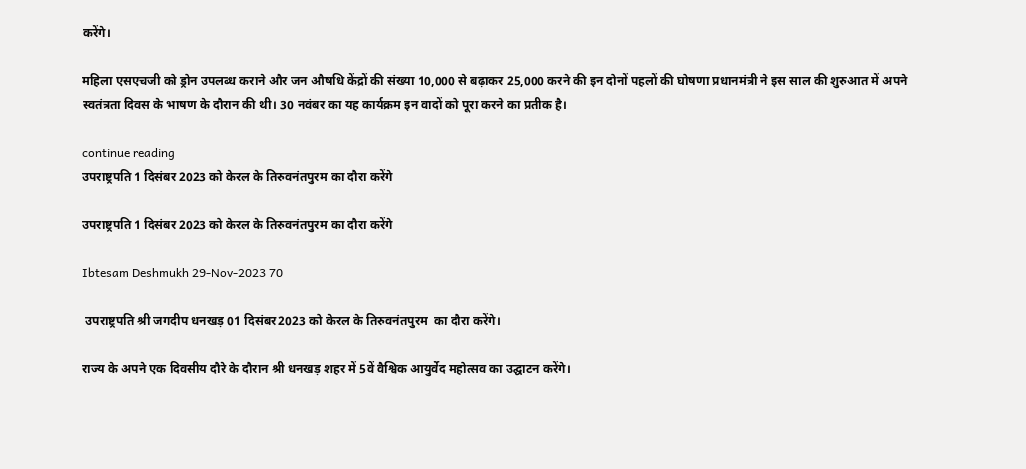करेंगे।

महिला एसएचजी को ड्रोन उपलब्ध कराने और जन औषधि केंद्रों की संख्या 10,000 से बढ़ाकर 25,000 करने की इन दोनों पहलों की घोषणा प्रधानमंत्री ने इस साल की शुरुआत में अपने स्वतंत्रता दिवस के भाषण के दौरान की थी। 30 नवंबर का यह कार्यक्रम इन वादों को पूरा करने का प्रतीक है।

continue reading
उपराष्ट्रपति 1 दिसंबर 2023 को केरल के तिरुवनंतपुरम का दौरा करेंगे

उपराष्ट्रपति 1 दिसंबर 2023 को केरल के तिरुवनंतपुरम का दौरा करेंगे

Ibtesam Deshmukh 29-Nov-2023 70

 उपराष्ट्रपति श्री जगदीप धनखड़ 01 दिसंबर2023 को केरल के तिरुवनंतपुरम  का दौरा करेंगे।

राज्य के अपने एक दिवसीय दौरे के दौरान श्री धनखड़ शहर में 5वें वैश्विक आयुर्वेद महोत्सव का उद्घाटन करेंगे।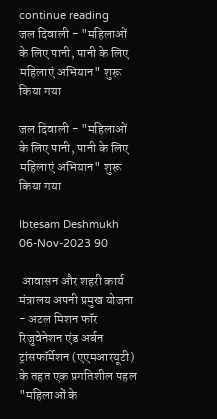continue reading
जल दिवाली - "महिलाओं के लिए पानी, पानी के लिए महिलाएं अभियान" शुरू किया गया

जल दिवाली - "महिलाओं के लिए पानी, पानी के लिए महिलाएं अभियान" शुरू किया गया

Ibtesam Deshmukh 06-Nov-2023 90

 आवासन और शहरी कार्य मंत्रालय अपनी प्रमुख योजना - अटल मिशन फॉर रिजुवेनेशन एंड अर्बन ट्रांसफॉर्मेशन (एएमआरयूटी) के तहत एक प्रगतिशील पहल "महिलाओं के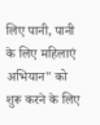लिए पानी, पानी के लिए महिलाएं अभियान" को शुरू करने के लिए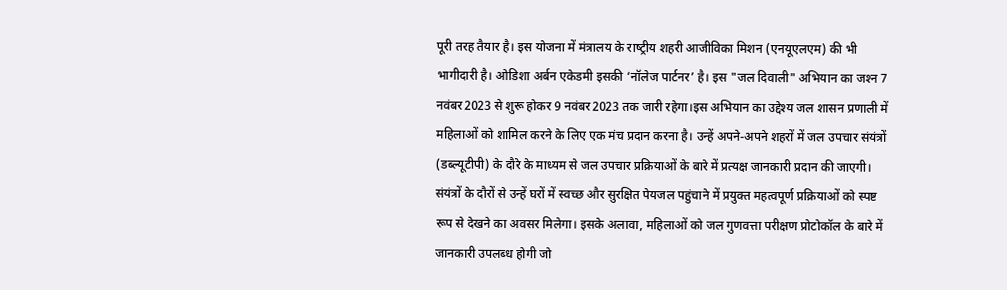पूरी तरह तैयार है। इस योजना में मंत्रालय के राष्‍ट्रीय शहरी आजीविका मिशन (एनयूएलएम) की भी भागीदारी है। ओडिशा अर्बन एकेडमी इसकी ‘नॉलेज पार्टनर’ है। इस "जल दिवाली" अभियान का जश्‍न 7 नवंबर2023 से शुरू होकर 9 नवंबर2023 तक जारी रहेगा।इस अभियान का उद्देश्य जल शासन प्रणाली में महिलाओं को शामिल करने के लिए एक मंच प्रदान करना है। उन्हें अपने-अपने शहरों में जल उपचार संयंत्रों (डब्ल्यूटीपी) के दौरे के माध्यम से जल उपचार प्रक्रियाओं के बारे में प्रत्यक्ष जानकारी प्रदान की जाएगी। संयंत्रों के दौरों से उन्‍हें घरों में स्वच्छ और सुरक्षित पेयजल पहुंचाने में प्रयुक्‍त महत्वपूर्ण प्रक्रियाओं को स्पष्ट रूप से देखने का अवसर मिलेगा। इसके अलावा, महिलाओं को जल गुणवत्ता परीक्षण प्रोटोकॉल के बारे में जानकारी उपलब्‍ध होगी जो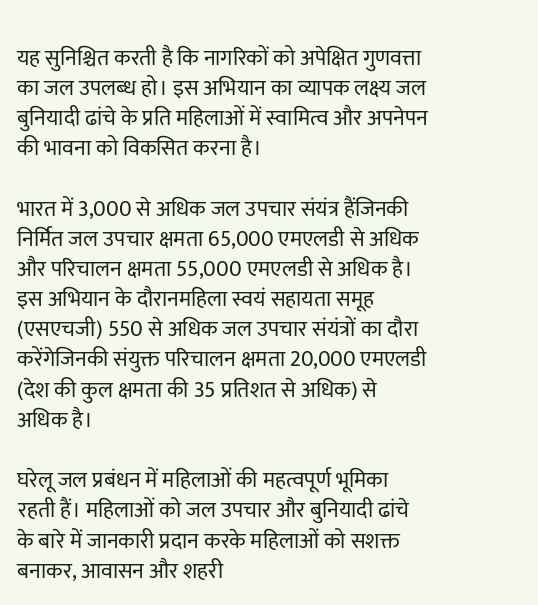यह सुनिश्चित करती है कि नागरिकों को अपेक्षित गुणवत्ता का जल उपलब्‍ध हो। इस अभियान का व्यापक लक्ष्य जल बुनियादी ढांचे के प्रति महिलाओं में स्वामित्व और अपनेपन की भावना को विकसित करना है।

भारत में 3,000 से अधिक जल उपचार संयंत्र हैंजिनकी निर्मित जल उपचार क्षमता 65,000 एमएलडी से अधिक और परिचालन क्षमता 55,000 एमएलडी से अधिक है। इस अभियान के दौरानमहिला स्वयं सहायता समूह (एसएचजी) 550 से अधिक जल उपचार संयंत्रों का दौरा करेंगेजिनकी संयुक्त परिचालन क्षमता 20,000 एमएलडी (देश की कुल क्षमता की 35 प्रतिशत से अधिक) से अधिक है।

घरेलू जल प्रबंधन में महिलाओं की महत्वपूर्ण भूमिका रहती हैं। महिलाओं को जल उपचार और बुनियादी ढांचे के बारे में जानकारी प्रदान करके महिलाओं को सशक्त बनाकर, आवासन और शहरी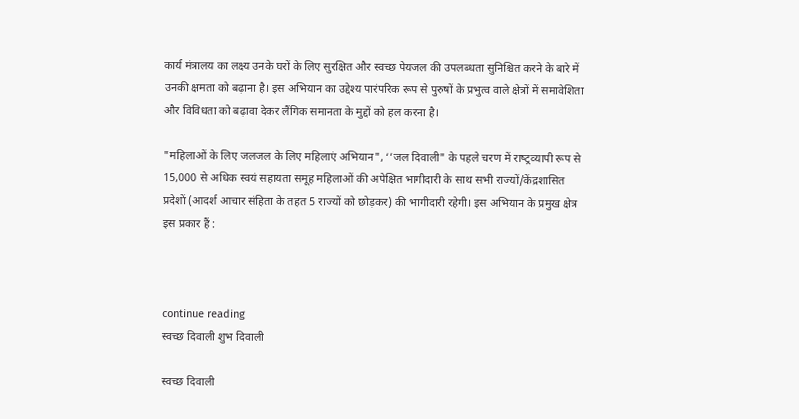कार्य मंत्रालय का लक्ष्य उनके घरों के लिए सुरक्षित और स्वच्छ पेयजल की उपलब्‍धता सुनिश्चित करने के बारे में उनकी क्षमता को बढ़ाना है। इस अभियान का उद्देश्य पारंपरिक रूप से पुरुषों के प्रभुत्व वाले क्षेत्रों में समावेशिता और विविधता को बढ़ावा देकर लैंगिक समानता के मुद्दों को हल करना है।

"महिलाओं के लिए जलजल के लिए महिलाएं अभियान", ‘’जल दिवाली" के पहले चरण में राष्‍ट्रव्‍यापी रूप से 15,000 से अधिक स्‍वयं सहायता समूह महिलाओं की अपेक्षित भागीदारी के साथ सभी राज्यों/केंद्रशासित प्रदेशों (आदर्श आचार संहिता के तहत 5 राज्यों को छोड़कर) की भागीदारी रहेगी। इस अभियान के प्रमुख क्षेत्र इस प्रकार हैं :



continue reading
स्वच्छ दिवाली शुभ दिवाली

स्वच्छ दिवाली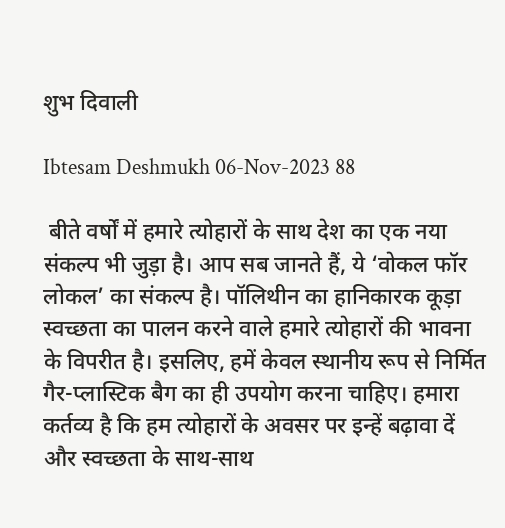शुभ दिवाली

Ibtesam Deshmukh 06-Nov-2023 88

 बीते वर्षों में हमारे त्योहारों के साथ देश का एक नया संकल्प भी जुड़ा है। आप सब जानते हैं, ये ‘वोकल फॉर लोकल’ का संकल्प है। पॉलिथीन का हानिकारक कूड़ा स्वच्छता का पालन करने वाले हमारे त्योहारों की भावना के विपरीत है। इसलिए, हमें केवल स्थानीय रूप से निर्मित गैर-प्लास्टिक बैग का ही उपयोग करना चाहिए। हमारा कर्तव्य है कि हम त्योहारों के अवसर पर इन्हें बढ़ावा दें और स्वच्छता के साथ-साथ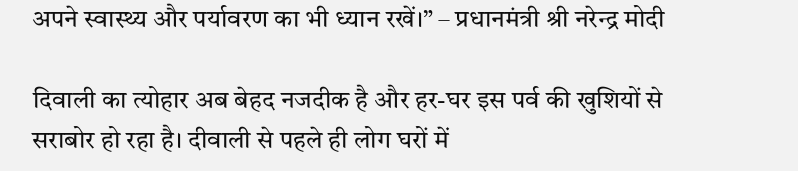अपने स्वास्थ्य और पर्यावरण का भी ध्यान रखें।” – प्रधानमंत्री श्री नरेन्द्र मोदी

दिवाली का त्योहार अब बेहद नजदीक है और हर-घर इस पर्व की खुशियों से सराबोर हो रहा है। दीवाली से पहले ही लोग घरों में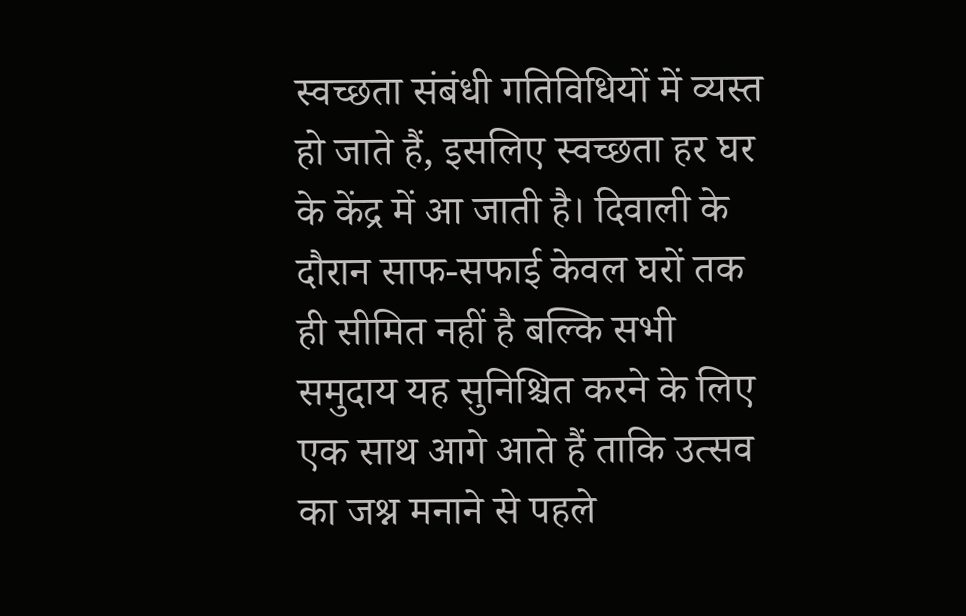स्वच्छता संबंधी गतिविधियों में व्यस्त हो जाते हैं, इसलिए स्वच्छता हर घर के केंद्र में आ जाती है। दिवाली के दौरान साफ-सफाई केवल घरों तक ही सीमित नहीं है बल्कि सभी समुदाय यह सुनिश्चित करने के लिए एक साथ आगे आते हैं ताकि उत्सव का जश्न मनाने से पहले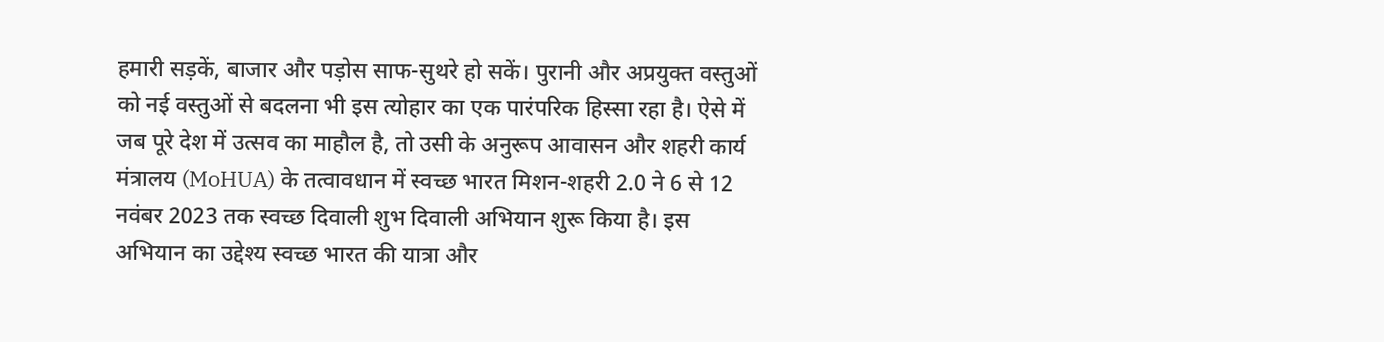हमारी सड़कें, बाजार और पड़ोस साफ-सुथरे हो सकें। पुरानी और अप्रयुक्त वस्तुओं को नई वस्तुओं से बदलना भी इस त्योहार का एक पारंपरिक हिस्सा रहा है। ऐसे में जब पूरे देश में उत्सव का माहौल है, तो उसी के अनुरूप आवासन और शहरी कार्य मंत्रालय (MoHUA) के तत्वावधान में स्वच्छ भारत मिशन-शहरी 2.0 ने 6 से 12 नवंबर 2023 तक स्वच्छ दिवाली शुभ दिवाली अभियान शुरू किया है। इस अभियान का उद्देश्य स्वच्छ भारत की यात्रा और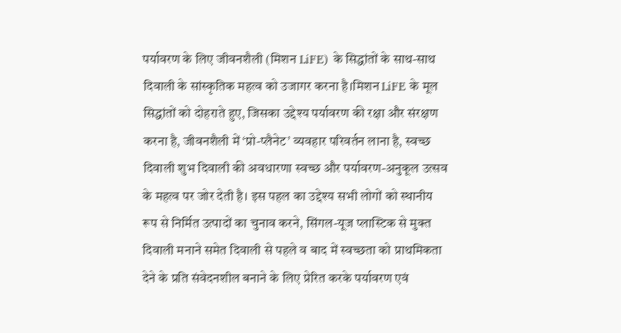पर्यावरण के लिए जीवनशैली (मिशन LiFE) के सिद्धांतों के साथ-साथ दिवाली के सांस्कृतिक महत्व को उजागर करना है।मिशन LiFE के मूल सिद्धांतों को दोहराते हुए, जिसका उद्देश्य पर्यावरण की रक्षा और संरक्षण करना है, जीवनशैली में ‘प्रो-प्लैनेट’ व्यवहार परिवर्तन लाना है, स्वच्छ दिवाली शुभ दिवाली की अवधारणा स्वच्छ और पर्यावरण-अनुकूल उत्सव के महत्व पर जोर देती है। इस पहल का उद्देश्य सभी लोगों को स्थानीय रूप से निर्मित उत्पादों का चुनाव करने, सिंगल-यूज प्लास्टिक से मुक्त दिवाली मनाने समेत दिवाली से पहले व बाद में स्वच्छता को प्राथमिकता देने के प्रति संवेदनशील बनाने के लिए प्रेरित करके पर्यावरण एवं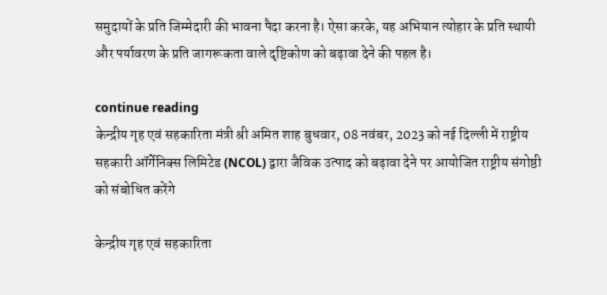समुदायों के प्रति जिम्मेदारी की भावना पैदा करना है। ऐसा करके, यह अभियान त्योहार के प्रति स्थायी और पर्यावरण के प्रति जागरूकता वाले दृष्टिकोण को बढ़ावा देने की पहल है।

continue reading
केन्द्रीय गृह एवं सहकारिता मंत्री श्री अमित शाह बुधवार, 08 नवंबर, 2023 को नई दिल्ली में राष्ट्रीय सहकारी ऑर्गेनिक्स लिमिटेड (NCOL) द्वारा जैविक उत्पाद को बढ़ावा देने पर आयोजित राष्ट्रीय संगोष्ठी को संबोधित करेंगे

केन्द्रीय गृह एवं सहकारिता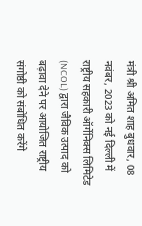मंत्री श्री अमित शाह बुधवार, 08 नवंबर, 2023 को नई दिल्ली में राष्ट्रीय सहकारी ऑर्गेनिक्स लिमिटेड (NCOL) द्वारा जैविक उत्पाद को बढ़ावा देने पर आयोजित राष्ट्रीय संगोष्ठी को संबोधित करेंगे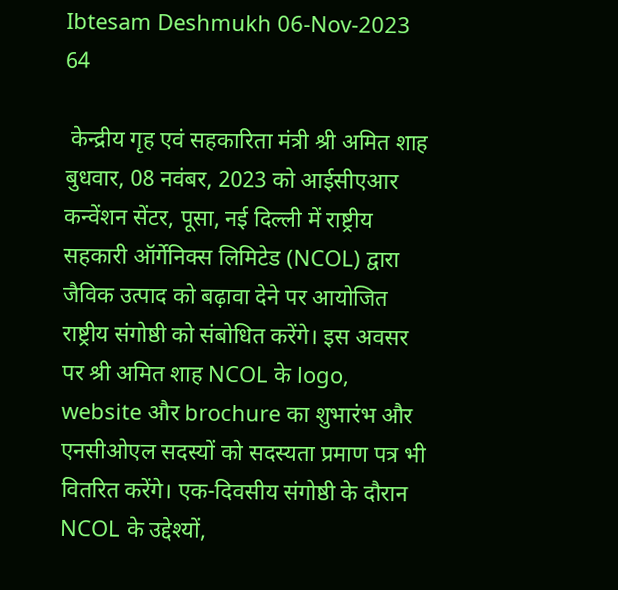Ibtesam Deshmukh 06-Nov-2023 64

 केन्द्रीय गृह एवं सहकारिता मंत्री श्री अमित शाह बुधवार, 08 नवंबर, 2023 को आईसीएआर कन्वेंशन सेंटर, पूसा, नई दिल्ली में राष्ट्रीय सहकारी ऑर्गेनिक्स लिमिटेड (NCOL) द्वारा जैविक उत्पाद को बढ़ावा देने पर आयोजित राष्ट्रीय संगोष्ठी को संबोधित करेंगे। इस अवसर पर श्री अमित शाह NCOL के logo, website और brochure का शुभारंभ और एनसीओएल सदस्यों को सदस्यता प्रमाण पत्र भी वितरित करेंगे। एक-दिवसीय संगोष्ठी के दौरान NCOL के उद्देश्यों,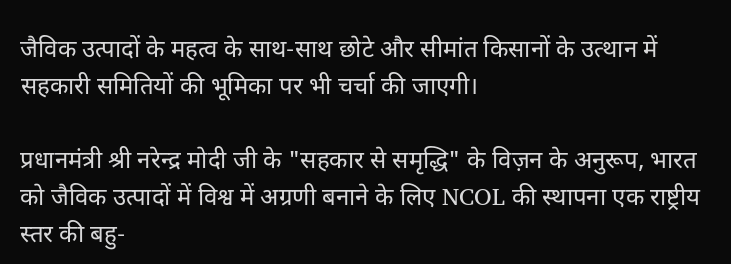जैविक उत्पादों के महत्व के साथ-साथ छोटे और सीमांत किसानों के उत्थान में सहकारी समितियों की भूमिका पर भी चर्चा की जाएगी।

प्रधानमंत्री श्री नरेन्द्र मोदी जी के "सहकार से समृद्धि" के विज़न के अनुरूप, भारत को जैविक उत्पादों में विश्व में अग्रणी बनाने के लिए NCOL की स्थापना एक राष्ट्रीय स्तर की बहु-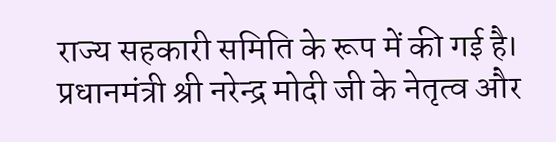राज्य सहकारी समिति के रूप में की गई है। प्रधानमंत्री श्री नरेन्द्र मोदी जी के नेतृत्व और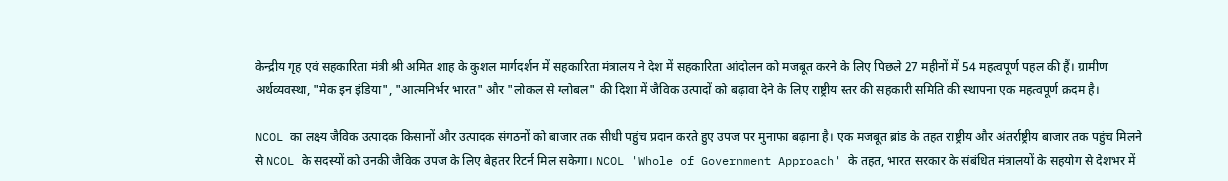केन्द्रीय गृह एवं सहकारिता मंत्री श्री अमित शाह के कुशल मार्गदर्शन में सहकारिता मंत्रालय ने देश में सहकारिता आंदोलन को मजबूत करने के लिए पिछले 27 महीनों में 54 महत्वपूर्ण पहल की हैं। ग्रामीण अर्थव्यवस्था, "मेक इन इंडिया", "आत्मनिर्भर भारत" और "लोकल से ग्लोबल" की दिशा में जैविक उत्पादों को बढ़ावा देने के लिए राष्ट्रीय स्तर की सहकारी समिति की स्थापना एक महत्वपूर्ण क़दम है।

NCOL का लक्ष्य जैविक उत्पादक किसानों और उत्पादक संगठनों को बाजार तक सीधी पहुंच प्रदान करते हुए उपज पर मुनाफा बढ़ाना है। एक मजबूत ब्रांड के तहत राष्ट्रीय और अंतर्राष्ट्रीय बाजार तक पहुंच मिलने से NCOL के सदस्यों को उनकी जैविक उपज के लिए बेहतर रिटर्न मिल सकेगा। NCOL 'Whole of Government Approach' के तहत, भारत सरकार के संबंधित मंत्रालयों के सहयोग से देशभर में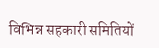विभिन्न सहकारी समितियों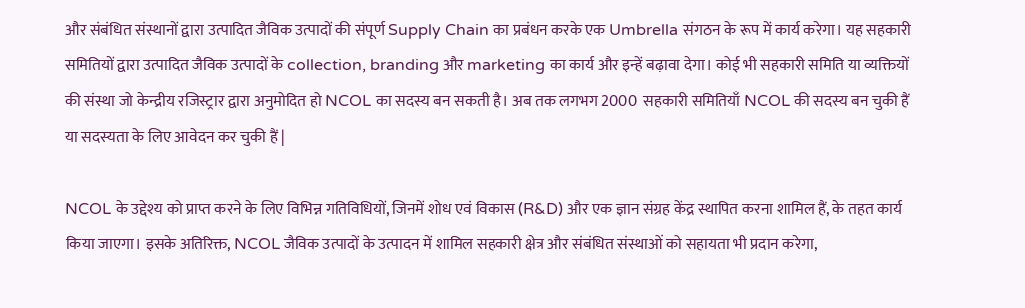और संबंधित संस्थानों द्वारा उत्पादित जैविक उत्पादों की संपूर्ण Supply Chain का प्रबंधन करके एक Umbrella संगठन के रूप में कार्य करेगा। यह सहकारी समितियों द्वारा उत्पादित जैविक उत्पादों के collection, branding और marketing का कार्य और इन्हें बढ़ावा देगा। कोई भी सहकारी समिति या व्यक्तियों की संस्था जो केन्द्रीय रजिस्ट्रार द्वारा अनुमोदित हो NCOL का सदस्य बन सकती है। अब तक लगभग 2000  सहकारी समितियाँ NCOL की सदस्य बन चुकी हैं या सदस्यता के लिए आवेदन कर चुकी हैं |

NCOL के उद्देश्य को प्राप्त करने के लिए विभिन्न गतिविधियों, जिनमें शोध एवं विकास (R&D) और एक ज्ञान संग्रह केंद्र स्थापित करना शामिल हैं, के तहत कार्य किया जाएगा। इसके अतिरिक्त, NCOL जैविक उत्पादों के उत्पादन में शामिल सहकारी क्षेत्र और संबंधित संस्थाओं को सहायता भी प्रदान करेगा,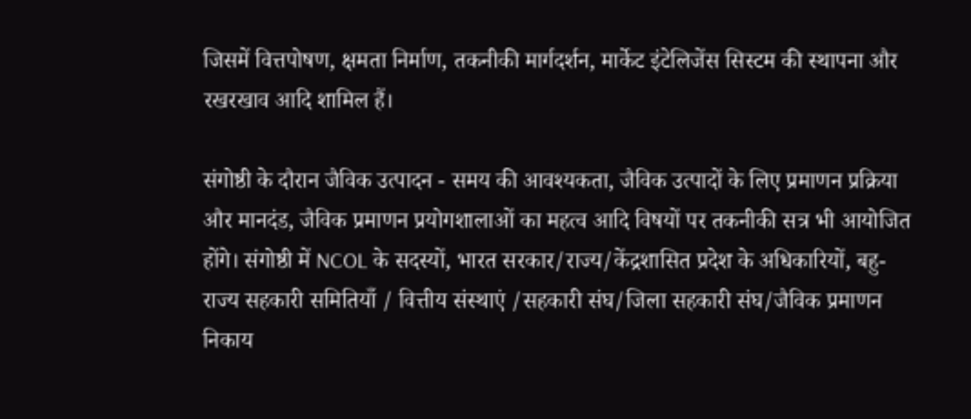जिसमें वित्तपोषण, क्षमता निर्माण, तकनीकी मार्गदर्शन, मार्केट इंटेलिजेंस सिस्टम की स्थापना और रखरखाव आदि शामिल हैं।

संगोष्ठी के दौरान जैविक उत्पादन - समय की आवश्यकता, जैविक उत्पादों के लिए प्रमाणन प्रक्रिया और मानदंड, जैविक प्रमाणन प्रयोगशालाओं का महत्व आदि विषयों पर तकनीकी सत्र भी आयोजित होंगे। संगोष्ठी में NCOL के सदस्यों, भारत सरकार/राज्य/केंद्रशासित प्रदेश के अधिकारियों, बहु-राज्य सहकारी समितियाँ / वित्तीय संस्थाएं /सहकारी संघ/जिला सहकारी संघ/जैविक प्रमाणन निकाय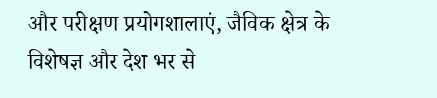और परीक्षण प्रयोगशालाएं, जैविक क्षेत्र के विशेषज्ञ और देश भर से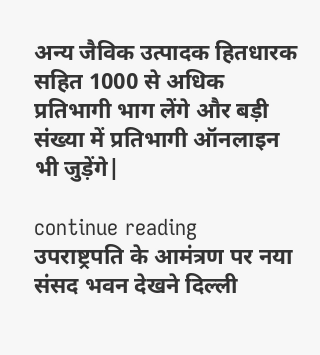अन्य जैविक उत्पादक हितधारक सहित 1000 से अधिक प्रतिभागी भाग लेंगे और बड़ी संख्या में प्रतिभागी ऑनलाइन भी जुड़ेंगे|

continue reading
उपराष्ट्रपति के आमंत्रण पर नया संसद भवन देखने दिल्ली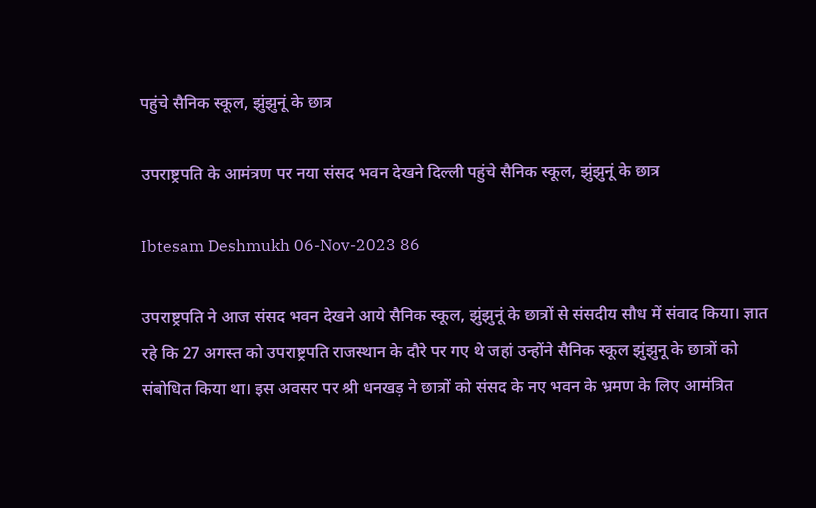पहुंचे सैनिक स्कूल, झुंझुनूं के छात्र

उपराष्ट्रपति के आमंत्रण पर नया संसद भवन देखने दिल्ली पहुंचे सैनिक स्कूल, झुंझुनूं के छात्र

Ibtesam Deshmukh 06-Nov-2023 86

उपराष्ट्रपति ने आज संसद भवन देखने आये सैनिक स्कूल, झुंझुनूं के छात्रों से संसदीय सौध में संवाद किया। ज्ञात रहे कि 27 अगस्त को उपराष्ट्रपति राजस्थान के दौरे पर गए थे जहां उन्होंने सैनिक स्कूल झुंझुनू के छात्रों को संबोधित किया था। इस अवसर पर श्री धनखड़ ने छात्रों को संसद के नए भवन के भ्रमण के लिए आमंत्रित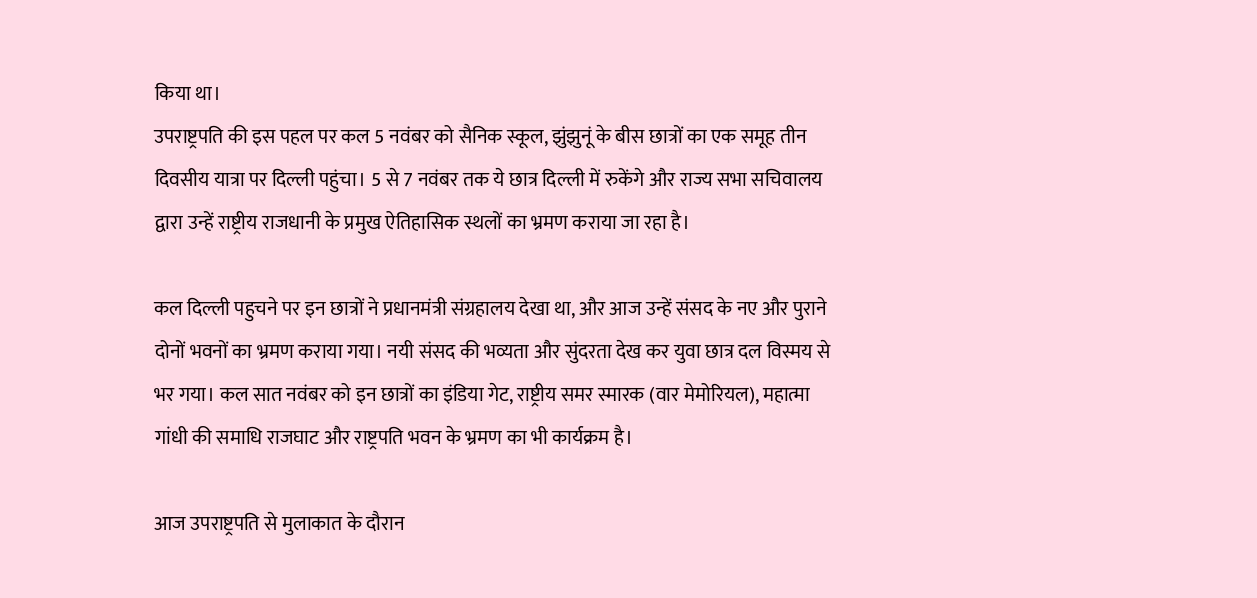किया था।
उपराष्ट्रपति की इस पहल पर कल 5 नवंबर को सैनिक स्कूल, झुंझुनूं के बीस छात्रों का एक समूह तीन दिवसीय यात्रा पर दिल्ली पहुंचा। 5 से 7 नवंबर तक ये छात्र दिल्ली में रुकेंगे और राज्य सभा सचिवालय द्वारा उन्हें राष्ट्रीय राजधानी के प्रमुख ऐतिहासिक स्थलों का भ्रमण कराया जा रहा है।

कल दिल्ली पहुचने पर इन छात्रों ने प्रधानमंत्री संग्रहालय देखा था, और आज उन्हें संसद के नए और पुराने दोनों भवनों का भ्रमण कराया गया। नयी संसद की भव्यता और सुंदरता देख कर युवा छात्र दल विस्मय से भर गया। कल सात नवंबर को इन छात्रों का इंडिया गेट, राष्ट्रीय समर स्मारक (वार मेमोरियल), महात्मा गांधी की समाधि राजघाट और राष्ट्रपति भवन के भ्रमण का भी कार्यक्रम है।

आज उपराष्ट्रपति से मुलाकात के दौरान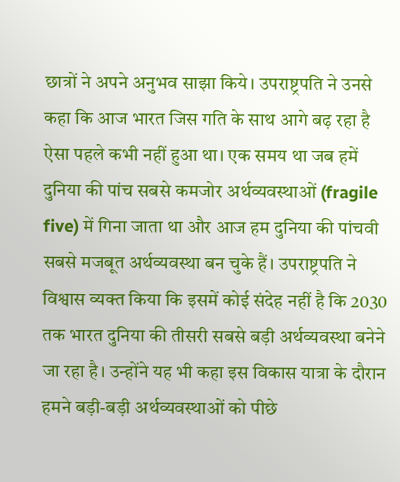छात्रों ने अपने अनुभव साझा किये। उपराष्ट्रपति ने उनसे कहा कि आज भारत जिस गति के साथ आगे बढ़ रहा है ऐसा पहले कभी नहीं हुआ था। एक समय था जब हमें दुनिया की पांच सबसे कमजोर अर्थव्यवस्थाओं (fragile five) में गिना जाता था और आज हम दुनिया की पांचवी सबसे मजबूत अर्थव्यवस्था बन चुके हैं। उपराष्ट्रपति ने विश्वास व्यक्त किया कि इसमें कोई संदेह नहीं है कि 2030 तक भारत दुनिया की तीसरी सबसे बड़ी अर्थव्यवस्था बनेने जा रहा है। उन्होंने यह भी कहा इस विकास यात्रा के दौरान हमने बड़ी-बड़ी अर्थव्यवस्थाओं को पीछे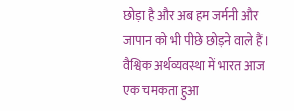छोड़ा है और अब हम जर्मनी और जापान को भी पीछे छोड़ने वाले हैं। वैश्विक अर्थव्यवस्था में भारत आज एक चमकता हुआ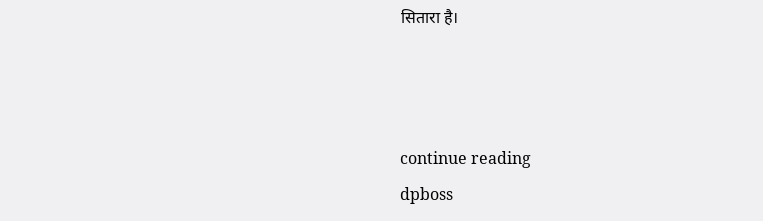सितारा है।



continue reading
dpboss